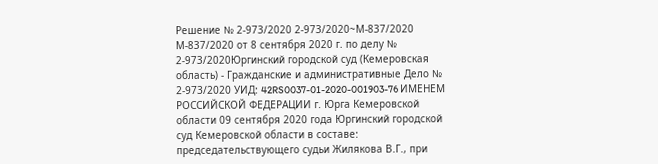Решение № 2-973/2020 2-973/2020~М-837/2020 М-837/2020 от 8 сентября 2020 г. по делу № 2-973/2020Юргинский городской суд (Кемеровская область) - Гражданские и административные Дело № 2-973/2020 УИД: 42RS0037-01-2020-001903-76 ИМЕНЕМ РОССИЙСКОЙ ФЕДЕРАЦИИ г. Юрга Кемеровской области 09 сентября 2020 года Юргинский городской суд Кемеровской области в составе: председательствующего судьи Жилякова В.Г., при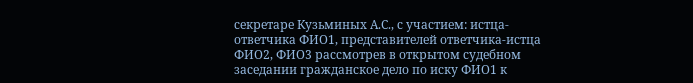секретаре Кузьминых А.С., с участием: истца-ответчика ФИО1, представителей ответчика-истца ФИО2, ФИО3 рассмотрев в открытом судебном заседании гражданское дело по иску ФИО1 к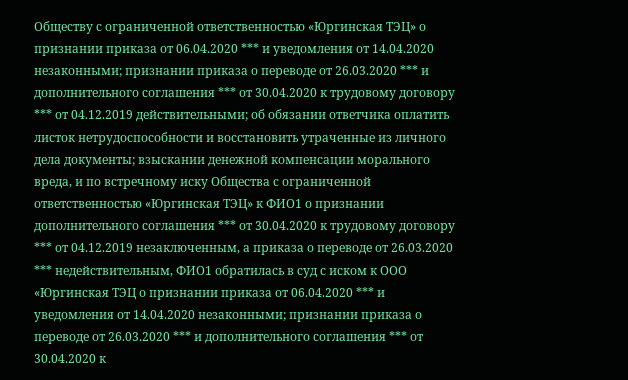Обществу с ограниченной ответственностью «Юргинская ТЭЦ» о признании приказа от 06.04.2020 *** и уведомления от 14.04.2020 незаконными; признании приказа о переводе от 26.03.2020 *** и дополнительного соглашения *** от 30.04.2020 к трудовому договору *** от 04.12.2019 действительными; об обязании ответчика оплатить листок нетрудоспособности и восстановить утраченные из личного дела документы; взыскании денежной компенсации морального вреда, и по встречному иску Общества с ограниченной ответственностью «Юргинская ТЭЦ» к ФИО1 о признании дополнительного соглашения *** от 30.04.2020 к трудовому договору *** от 04.12.2019 незаключенным, а приказа о переводе от 26.03.2020 *** недействительным, ФИО1 обратилась в суд с иском к ООО «Юргинская ТЭЦ о признании приказа от 06.04.2020 *** и уведомления от 14.04.2020 незаконными; признании приказа о переводе от 26.03.2020 *** и дополнительного соглашения *** от 30.04.2020 к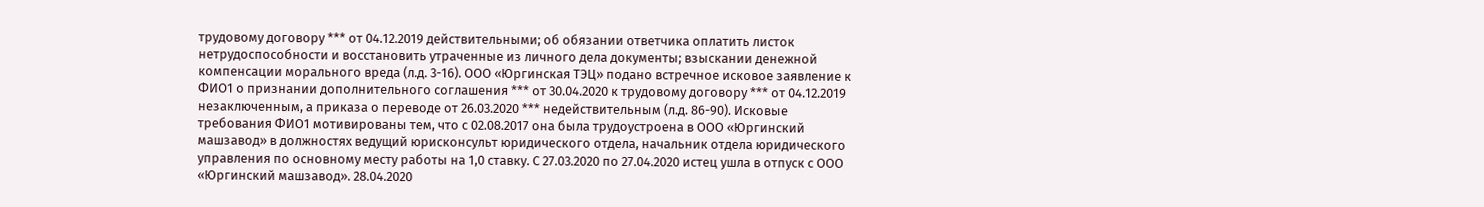трудовому договору *** от 04.12.2019 действительными; об обязании ответчика оплатить листок нетрудоспособности и восстановить утраченные из личного дела документы; взыскании денежной компенсации морального вреда (л.д. 3-16). ООО «Юргинская ТЭЦ» подано встречное исковое заявление к ФИО1 о признании дополнительного соглашения *** от 30.04.2020 к трудовому договору *** от 04.12.2019 незаключенным, а приказа о переводе от 26.03.2020 *** недействительным (л.д. 86-90). Исковые требования ФИО1 мотивированы тем, что с 02.08.2017 она была трудоустроена в ООО «Юргинский машзавод» в должностях ведущий юрисконсульт юридического отдела, начальник отдела юридического управления по основному месту работы на 1,0 ставку. С 27.03.2020 по 27.04.2020 истец ушла в отпуск с ООО «Юргинский машзавод». 28.04.2020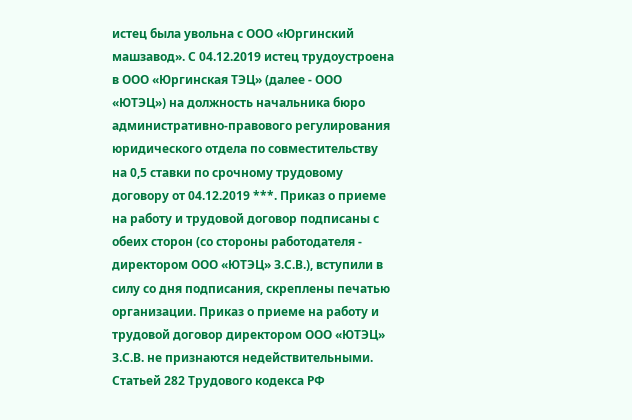истец была увольна с ООО «Юргинский машзавод». С 04.12.2019 истец трудоустроена в ООО «Юргинская ТЭЦ» (далее - ООО «ЮТЭЦ») на должность начальника бюро административно-правового регулирования юридического отдела по совместительству на 0,5 ставки по срочному трудовому договору от 04.12.2019 ***. Приказ о приеме на работу и трудовой договор подписаны с обеих сторон (со стороны работодателя - директором ООО «ЮТЭЦ» З.С.В.), вступили в силу со дня подписания, скреплены печатью организации. Приказ о приеме на работу и трудовой договор директором ООО «ЮТЭЦ» З.С.В. не признаются недействительными. Статьей 282 Трудового кодекса РФ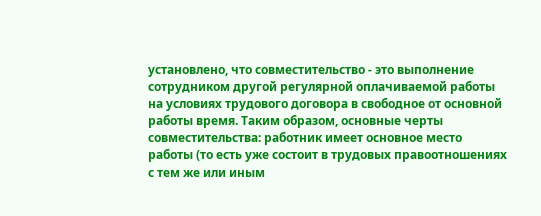установлено, что совместительство - это выполнение сотрудником другой регулярной оплачиваемой работы на условиях трудового договора в свободное от основной работы время. Таким образом, основные черты совместительства: работник имеет основное место работы (то есть уже состоит в трудовых правоотношениях с тем же или иным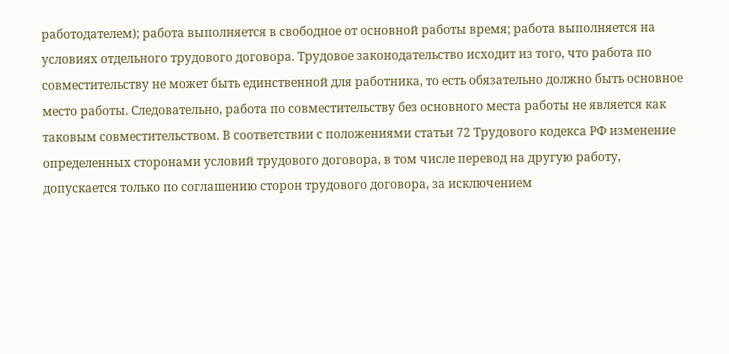работодателем); работа выполняется в свободное от основной работы время; работа выполняется на условиях отдельного трудового договора. Трудовое законодательство исходит из того, что работа по совместительству не может быть единственной для работника, то есть обязательно должно быть основное место работы. Следовательно, работа по совместительству без основного места работы не является как таковым совместительством. В соответствии с положениями статьи 72 Трудового кодекса РФ изменение определенных сторонами условий трудового договора, в том числе перевод на другую работу, допускается только по соглашению сторон трудового договора, за исключением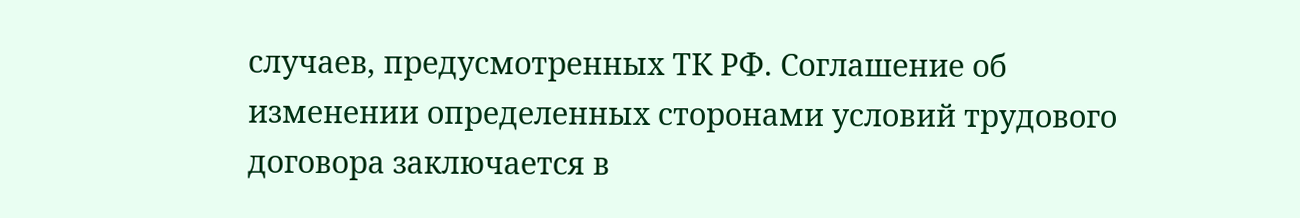случаев, предусмотренных ТК РФ. Соглашение об изменении определенных сторонами условий трудового договора заключается в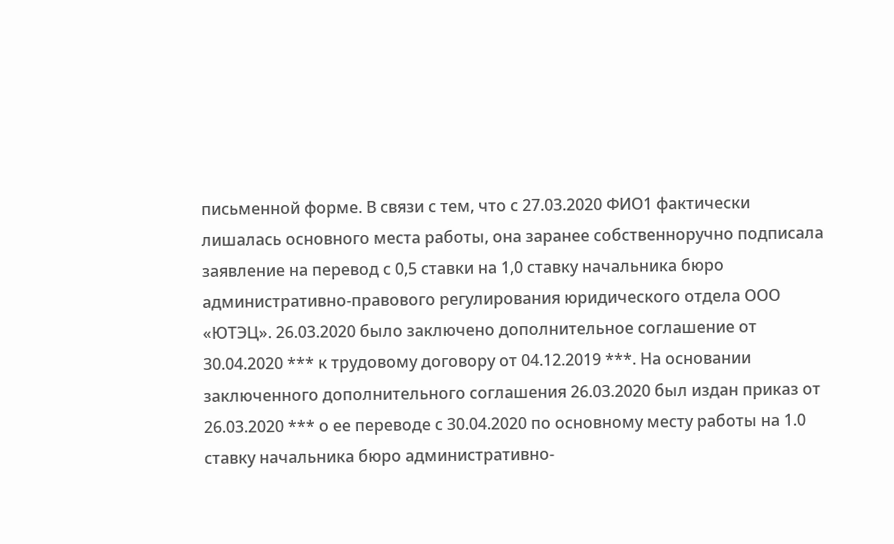письменной форме. В связи с тем, что с 27.03.2020 ФИО1 фактически лишалась основного места работы, она заранее собственноручно подписала заявление на перевод с 0,5 ставки на 1,0 ставку начальника бюро административно-правового регулирования юридического отдела ООО «ЮТЭЦ». 26.03.2020 было заключено дополнительное соглашение от 30.04.2020 *** к трудовому договору от 04.12.2019 ***. На основании заключенного дополнительного соглашения 26.03.2020 был издан приказ от 26.03.2020 *** о ее переводе с 30.04.2020 по основному месту работы на 1.0 ставку начальника бюро административно-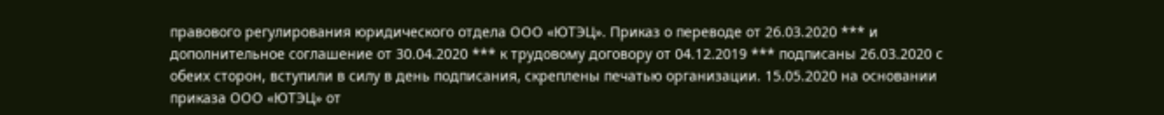правового регулирования юридического отдела ООО «ЮТЭЦ». Приказ о переводе от 26.03.2020 *** и дополнительное соглашение от 30.04.2020 *** к трудовому договору от 04.12.2019 *** подписаны 26.03.2020 с обеих сторон, вступили в силу в день подписания, скреплены печатью организации. 15.05.2020 на основании приказа ООО «ЮТЭЦ» от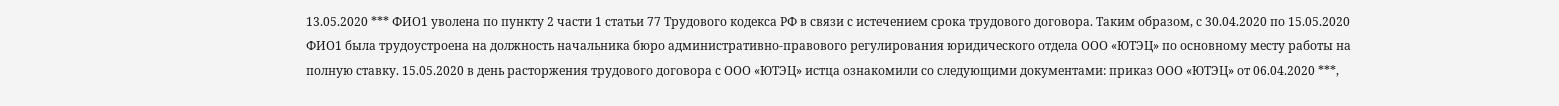13.05.2020 *** ФИО1 уволена по пункту 2 части 1 статьи 77 Трудового кодекса РФ в связи с истечением срока трудового договора. Таким образом, с 30.04.2020 по 15.05.2020 ФИО1 была трудоустроена на должность начальника бюро административно-правового регулирования юридического отдела ООО «ЮТЭЦ» по основному месту работы на полную ставку. 15.05.2020 в день расторжения трудового договора с ООО «ЮТЭЦ» истца ознакомили со следующими документами: приказ ООО «ЮТЭЦ» от 06.04.2020 ***,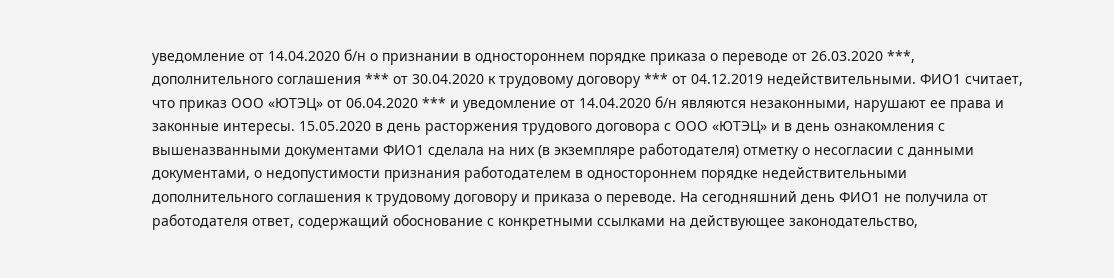уведомление от 14.04.2020 б/н о признании в одностороннем порядке приказа о переводе от 26.03.2020 ***, дополнительного соглашения *** от 30.04.2020 к трудовому договору *** от 04.12.2019 недействительными. ФИО1 считает, что приказ ООО «ЮТЭЦ» от 06.04.2020 *** и уведомление от 14.04.2020 б/н являются незаконными, нарушают ее права и законные интересы. 15.05.2020 в день расторжения трудового договора с ООО «ЮТЭЦ» и в день ознакомления с вышеназванными документами ФИО1 сделала на них (в экземпляре работодателя) отметку о несогласии с данными документами, о недопустимости признания работодателем в одностороннем порядке недействительными дополнительного соглашения к трудовому договору и приказа о переводе. На сегодняшний день ФИО1 не получила от работодателя ответ, содержащий обоснование с конкретными ссылками на действующее законодательство,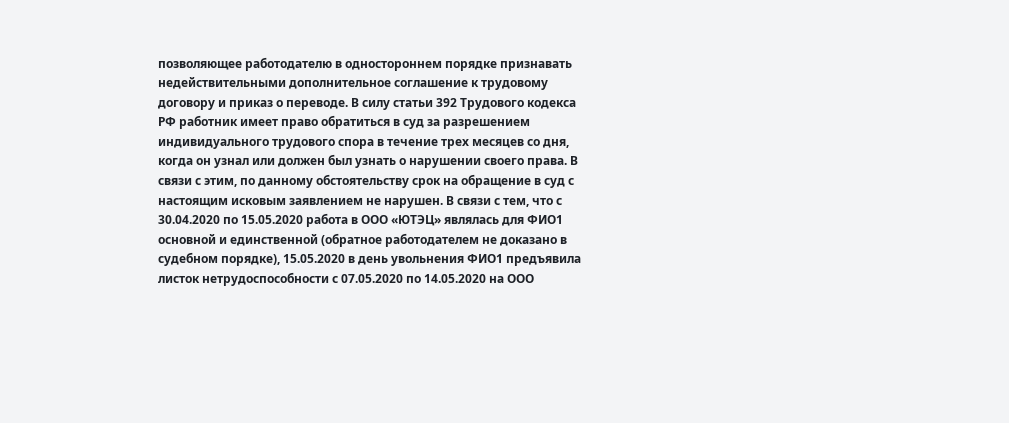позволяющее работодателю в одностороннем порядке признавать недействительными дополнительное соглашение к трудовому договору и приказ о переводе. В силу статьи 392 Трудового кодекса РФ работник имеет право обратиться в суд за разрешением индивидуального трудового спора в течение трех месяцев со дня, когда он узнал или должен был узнать о нарушении своего права. В связи с этим, по данному обстоятельству срок на обращение в суд с настоящим исковым заявлением не нарушен. В связи с тем, что с 30.04.2020 по 15.05.2020 работа в ООО «ЮТЭЦ» являлась для ФИО1 основной и единственной (обратное работодателем не доказано в судебном порядке), 15.05.2020 в день увольнения ФИО1 предъявила листок нетрудоспособности с 07.05.2020 по 14.05.2020 на ООО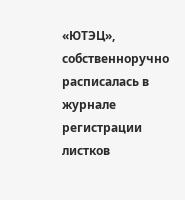«ЮТЭЦ», собственноручно расписалась в журнале регистрации листков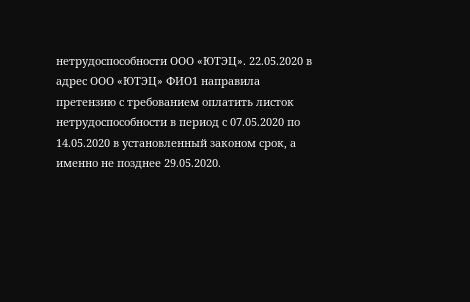нетрудоспособности ООО «ЮТЭЦ». 22.05.2020 в адрес ООО «ЮТЭЦ» ФИО1 направила претензию с требованием оплатить листок нетрудоспособности в период с 07.05.2020 по 14.05.2020 в установленный законом срок, а именно не позднее 29.05.2020.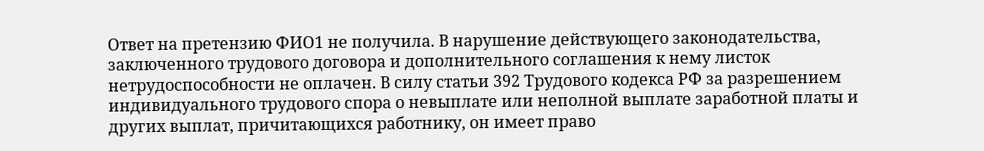Ответ на претензию ФИО1 не получила. В нарушение действующего законодательства, заключенного трудового договора и дополнительного соглашения к нему листок нетрудоспособности не оплачен. В силу статьи 392 Трудового кодекса РФ за разрешением индивидуального трудового спора о невыплате или неполной выплате заработной платы и других выплат, причитающихся работнику, он имеет право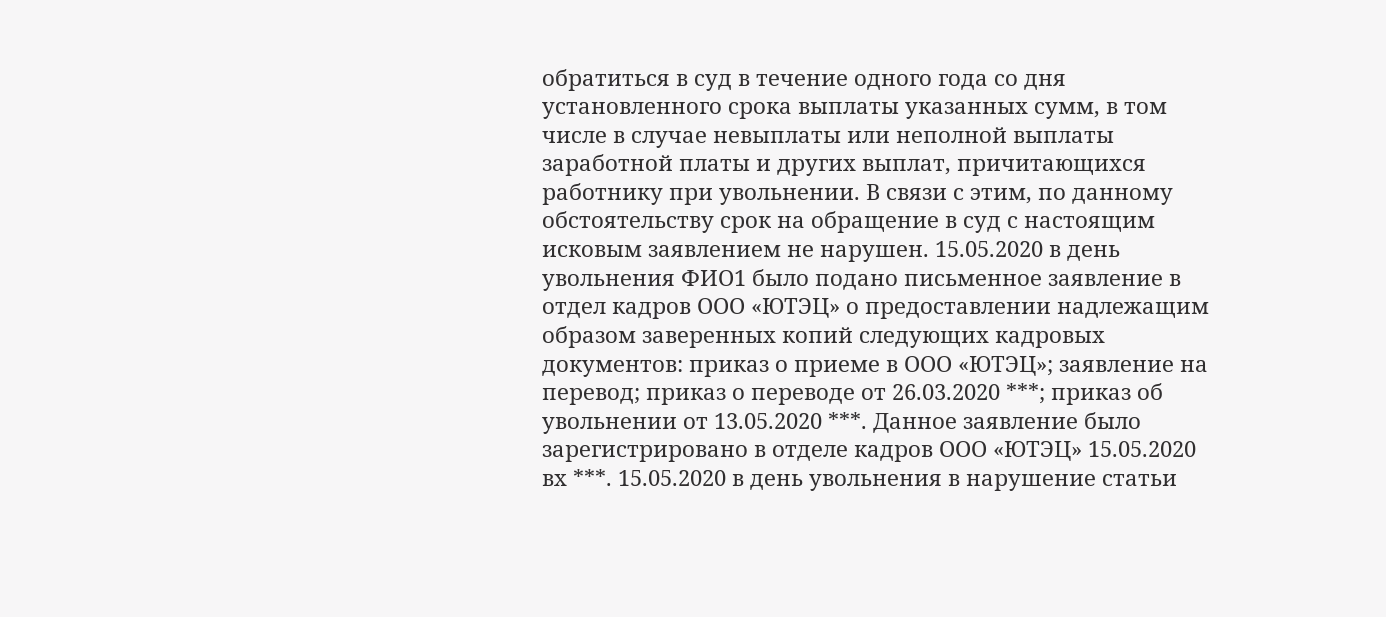обратиться в суд в течение одного года со дня установленного срока выплаты указанных сумм, в том числе в случае невыплаты или неполной выплаты заработной платы и других выплат, причитающихся работнику при увольнении. В связи с этим, по данному обстоятельству срок на обращение в суд с настоящим исковым заявлением не нарушен. 15.05.2020 в день увольнения ФИО1 было подано письменное заявление в отдел кадров ООО «ЮТЭЦ» о предоставлении надлежащим образом заверенных копий следующих кадровых документов: приказ о приеме в ООО «ЮТЭЦ»; заявление на перевод; приказ о переводе от 26.03.2020 ***; приказ об увольнении от 13.05.2020 ***. Данное заявление было зарегистрировано в отделе кадров ООО «ЮТЭЦ» 15.05.2020 вх ***. 15.05.2020 в день увольнения в нарушение статьи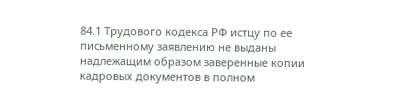84.1 Трудового кодекса РФ истцу по ее письменному заявлению не выданы надлежащим образом заверенные копии кадровых документов в полном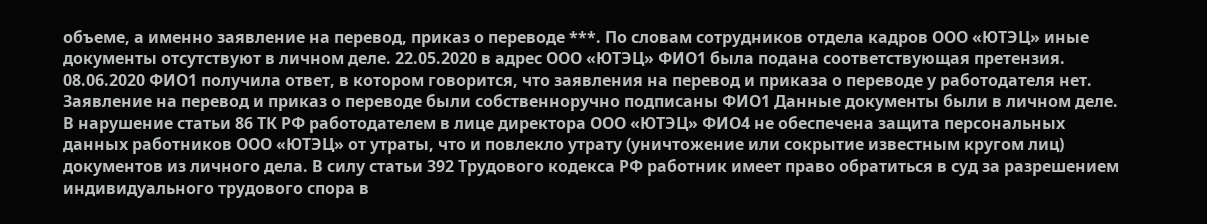объеме, а именно заявление на перевод, приказ о переводе ***. По словам сотрудников отдела кадров ООО «ЮТЭЦ» иные документы отсутствуют в личном деле. 22.05.2020 в адрес ООО «ЮТЭЦ» ФИО1 была подана соответствующая претензия. 08.06.2020 ФИО1 получила ответ, в котором говорится, что заявления на перевод и приказа о переводе у работодателя нет. Заявление на перевод и приказ о переводе были собственноручно подписаны ФИО1 Данные документы были в личном деле. В нарушение статьи 86 ТК РФ работодателем в лице директора ООО «ЮТЭЦ» ФИО4 не обеспечена защита персональных данных работников ООО «ЮТЭЦ» от утраты, что и повлекло утрату (уничтожение или сокрытие известным кругом лиц) документов из личного дела. В силу статьи 392 Трудового кодекса РФ работник имеет право обратиться в суд за разрешением индивидуального трудового спора в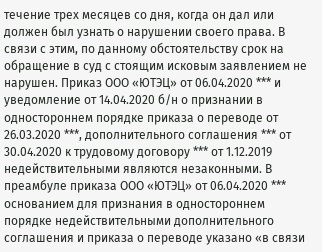течение трех месяцев со дня, когда он дал или должен был узнать о нарушении своего права. В связи с этим, по данному обстоятельству срок на обращение в суд с стоящим исковым заявлением не нарушен. Приказ ООО «ЮТЭЦ» от 06.04.2020 *** и уведомление от 14.04.2020 б/н о признании в одностороннем порядке приказа о переводе от 26.03.2020 ***, дополнительного соглашения *** от 30.04.2020 к трудовому договору *** от 1.12.2019 недействительными являются незаконными. В преамбуле приказа ООО «ЮТЭЦ» от 06.04.2020 *** основанием для признания в одностороннем порядке недействительными дополнительного соглашения и приказа о переводе указано «в связи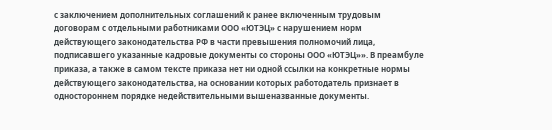с заключением дополнительных соглашений к ранее включенным трудовым договорам с отдельными работниками ООО «ЮТЭЦ» с нарушением норм действующего законодательства РФ в части превышения полномочий лица, подписавшего указанные кадровые документы со стороны ООО «ЮТЭЦ»». В преамбуле приказа, а также в самом тексте приказа нет ни одной ссылки на конкретные нормы действующего законодательства, на основании которых работодатель признает в одностороннем порядке недействительными вышеназванные документы.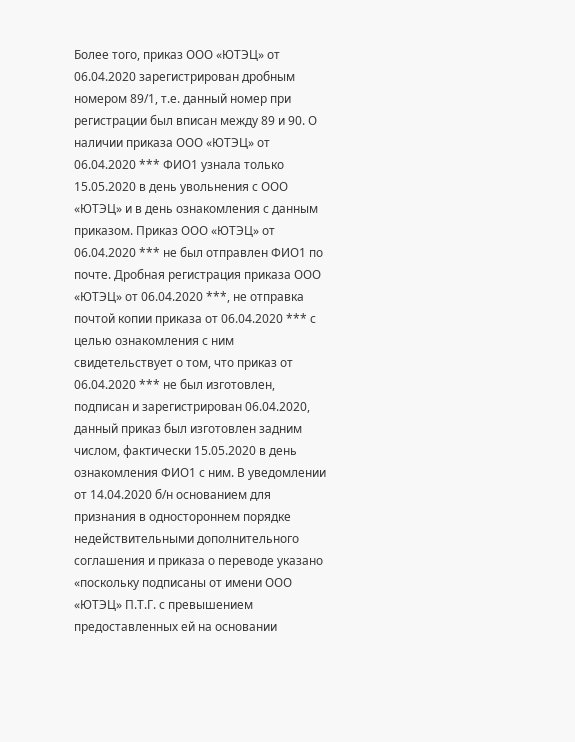Более того, приказ ООО «ЮТЭЦ» от 06.04.2020 зарегистрирован дробным номером 89/1, т.е. данный номер при регистрации был вписан между 89 и 90. О наличии приказа ООО «ЮТЭЦ» от 06.04.2020 *** ФИО1 узнала только 15.05.2020 в день увольнения с ООО «ЮТЭЦ» и в день ознакомления с данным приказом. Приказ ООО «ЮТЭЦ» от 06.04.2020 *** не был отправлен ФИО1 по почте. Дробная регистрация приказа ООО «ЮТЭЦ» от 06.04.2020 ***, не отправка почтой копии приказа от 06.04.2020 *** с целью ознакомления с ним свидетельствует о том, что приказ от 06.04.2020 *** не был изготовлен, подписан и зарегистрирован 06.04.2020, данный приказ был изготовлен задним числом, фактически 15.05.2020 в день ознакомления ФИО1 с ним. В уведомлении от 14.04.2020 б/н основанием для признания в одностороннем порядке недействительными дополнительного соглашения и приказа о переводе указано «поскольку подписаны от имени ООО «ЮТЭЦ» П.Т.Г. с превышением предоставленных ей на основании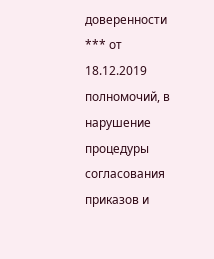доверенности *** от 18.12.2019 полномочий, в нарушение процедуры согласования приказов и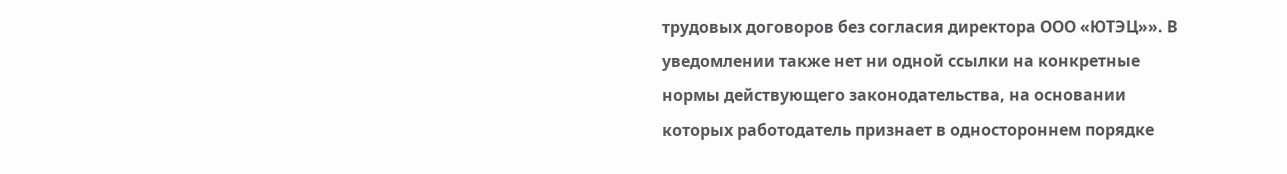трудовых договоров без согласия директора ООО «ЮТЭЦ»». В уведомлении также нет ни одной ссылки на конкретные нормы действующего законодательства, на основании которых работодатель признает в одностороннем порядке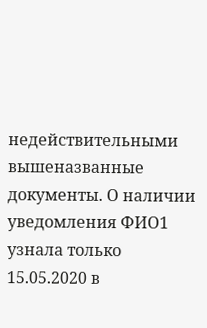недействительными вышеназванные документы. О наличии уведомления ФИО1 узнала только 15.05.2020 в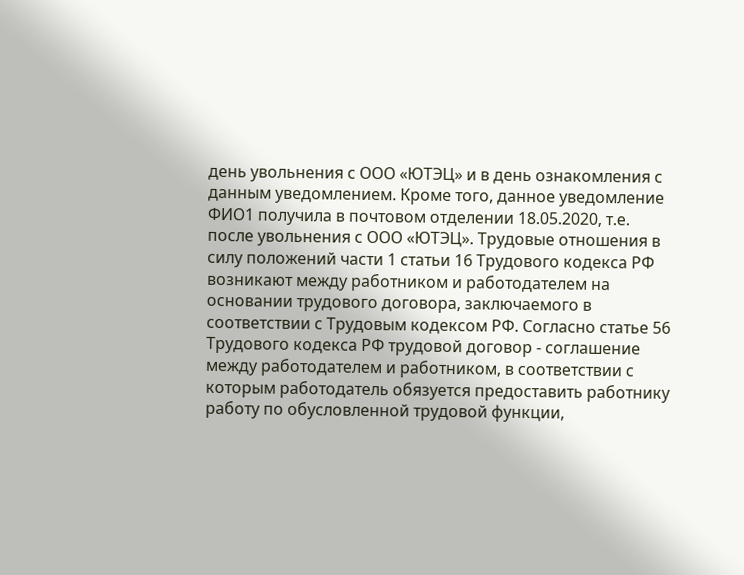день увольнения с ООО «ЮТЭЦ» и в день ознакомления с данным уведомлением. Кроме того, данное уведомление ФИО1 получила в почтовом отделении 18.05.2020, т.е. после увольнения с ООО «ЮТЭЦ». Трудовые отношения в силу положений части 1 статьи 16 Трудового кодекса РФ возникают между работником и работодателем на основании трудового договора, заключаемого в соответствии с Трудовым кодексом РФ. Согласно статье 56 Трудового кодекса РФ трудовой договор - соглашение между работодателем и работником, в соответствии с которым работодатель обязуется предоставить работнику работу по обусловленной трудовой функции,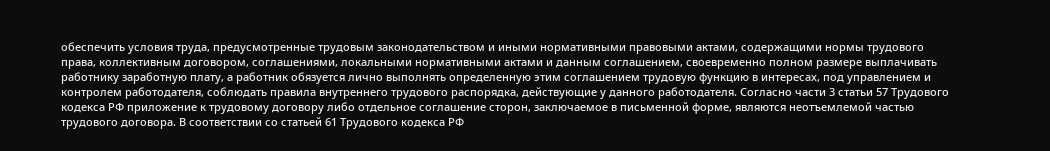обеспечить условия труда, предусмотренные трудовым законодательством и иными нормативными правовыми актами, содержащими нормы трудового права, коллективным договором, соглашениями, локальными нормативными актами и данным соглашением, своевременно полном размере выплачивать работнику заработную плату, а работник обязуется лично выполнять определенную этим соглашением трудовую функцию в интересах, под управлением и контролем работодателя, соблюдать правила внутреннего трудового распорядка, действующие у данного работодателя. Согласно части 3 статьи 57 Трудового кодекса РФ приложение к трудовому договору либо отдельное соглашение сторон, заключаемое в письменной форме, являются неотъемлемой частью трудового договора. В соответствии со статьей 61 Трудового кодекса РФ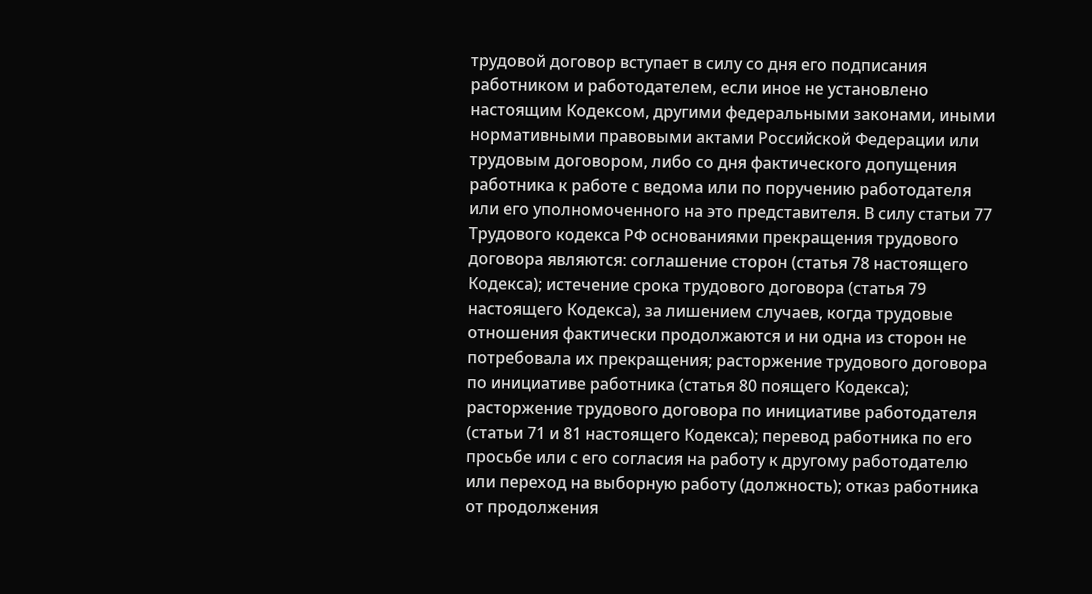трудовой договор вступает в силу со дня его подписания работником и работодателем, если иное не установлено настоящим Кодексом, другими федеральными законами, иными нормативными правовыми актами Российской Федерации или трудовым договором, либо со дня фактического допущения работника к работе с ведома или по поручению работодателя или его уполномоченного на это представителя. В силу статьи 77 Трудового кодекса РФ основаниями прекращения трудового договора являются: соглашение сторон (статья 78 настоящего Кодекса); истечение срока трудового договора (статья 79 настоящего Кодекса), за лишением случаев, когда трудовые отношения фактически продолжаются и ни одна из сторон не потребовала их прекращения; расторжение трудового договора по инициативе работника (статья 80 поящего Кодекса); расторжение трудового договора по инициативе работодателя (статьи 71 и 81 настоящего Кодекса); перевод работника по его просьбе или с его согласия на работу к другому работодателю или переход на выборную работу (должность); отказ работника от продолжения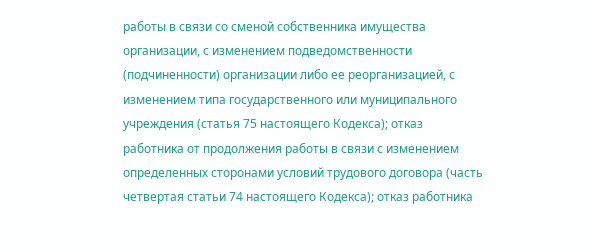работы в связи со сменой собственника имущества организации, с изменением подведомственности (подчиненности) организации либо ее реорганизацией, с изменением типа государственного или муниципального учреждения (статья 75 настоящего Кодекса); отказ работника от продолжения работы в связи с изменением определенных сторонами условий трудового договора (часть четвертая статьи 74 настоящего Кодекса); отказ работника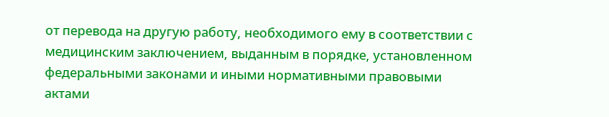от перевода на другую работу, необходимого ему в соответствии с медицинским заключением, выданным в порядке, установленном федеральными законами и иными нормативными правовыми актами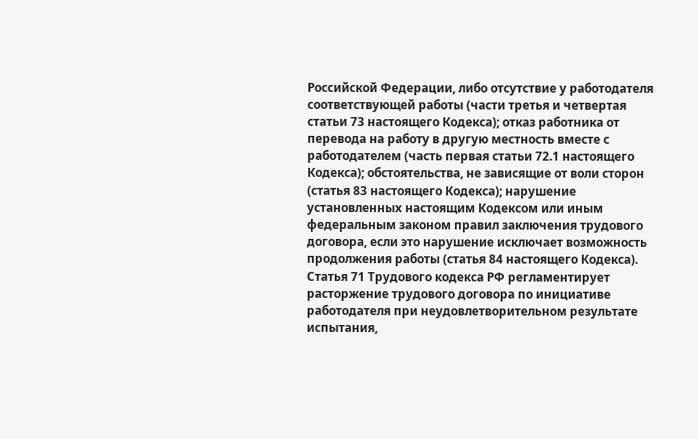Российской Федерации, либо отсутствие у работодателя соответствующей работы (части третья и четвертая статьи 73 настоящего Кодекса); отказ работника от перевода на работу в другую местность вместе с работодателем (часть первая статьи 72.1 настоящего Кодекса); обстоятельства, не зависящие от воли сторон (статья 83 настоящего Кодекса); нарушение установленных настоящим Кодексом или иным федеральным законом правил заключения трудового договора, если это нарушение исключает возможность продолжения работы (статья 84 настоящего Кодекса). Статья 71 Трудового кодекса РФ регламентирует расторжение трудового договора по инициативе работодателя при неудовлетворительном результате испытания,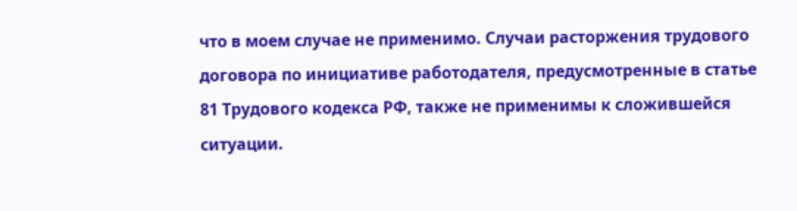что в моем случае не применимо. Случаи расторжения трудового договора по инициативе работодателя, предусмотренные в статье 81 Трудового кодекса РФ, также не применимы к сложившейся ситуации.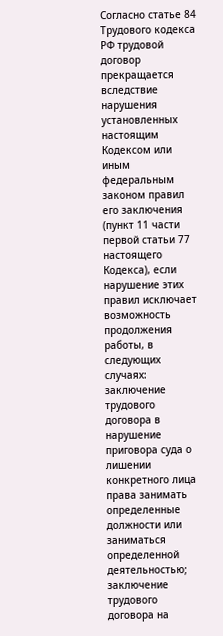Согласно статье 84 Трудового кодекса РФ трудовой договор прекращается вследствие нарушения установленных настоящим Кодексом или иным федеральным законом правил его заключения (пункт 11 части первой статьи 77 настоящего Кодекса), если нарушение этих правил исключает возможность продолжения работы, в следующих случаях: заключение трудового договора в нарушение приговора суда о лишении конкретного лица права занимать определенные должности или заниматься определенной деятельностью; заключение трудового договора на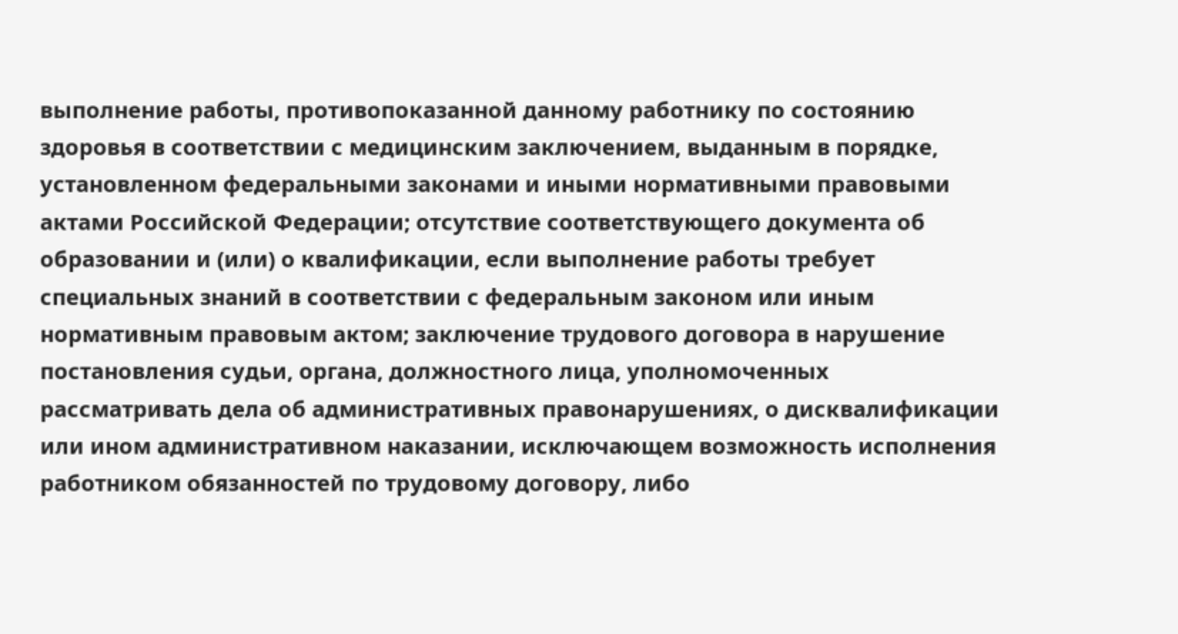выполнение работы, противопоказанной данному работнику по состоянию здоровья в соответствии с медицинским заключением, выданным в порядке, установленном федеральными законами и иными нормативными правовыми актами Российской Федерации; отсутствие соответствующего документа об образовании и (или) о квалификации, если выполнение работы требует специальных знаний в соответствии с федеральным законом или иным нормативным правовым актом; заключение трудового договора в нарушение постановления судьи, органа, должностного лица, уполномоченных рассматривать дела об административных правонарушениях, о дисквалификации или ином административном наказании, исключающем возможность исполнения работником обязанностей по трудовому договору, либо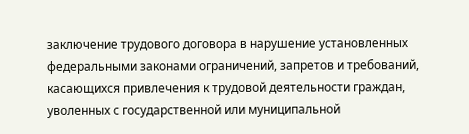заключение трудового договора в нарушение установленных федеральными законами ограничений, запретов и требований, касающихся привлечения к трудовой деятельности граждан, уволенных с государственной или муниципальной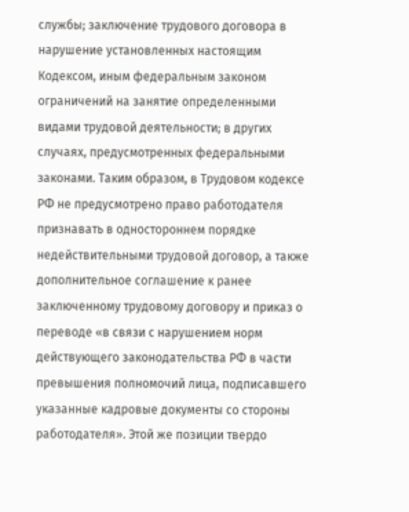службы; заключение трудового договора в нарушение установленных настоящим Кодексом, иным федеральным законом ограничений на занятие определенными видами трудовой деятельности; в других случаях, предусмотренных федеральными законами. Таким образом, в Трудовом кодексе РФ не предусмотрено право работодателя признавать в одностороннем порядке недействительными трудовой договор, а также дополнительное соглашение к ранее заключенному трудовому договору и приказ о переводе «в связи с нарушением норм действующего законодательства РФ в части превышения полномочий лица, подписавшего указанные кадровые документы со стороны работодателя». Этой же позиции твердо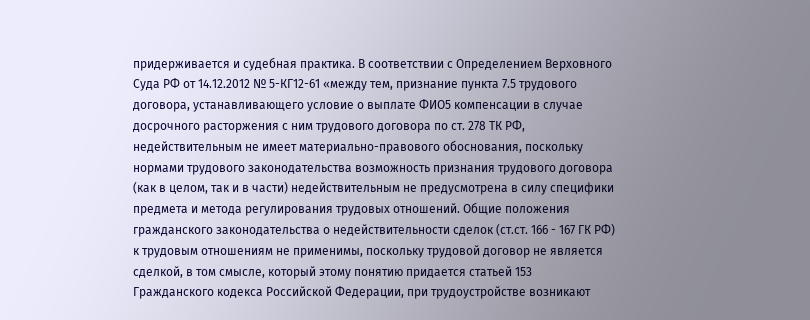придерживается и судебная практика. В соответствии с Определением Верховного Суда РФ от 14.12.2012 № 5-КГ12-61 «между тем, признание пункта 7.5 трудового договора, устанавливающего условие о выплате ФИО5 компенсации в случае досрочного расторжения с ним трудового договора по ст. 278 ТК РФ, недействительным не имеет материально-правового обоснования, поскольку нормами трудового законодательства возможность признания трудового договора (как в целом, так и в части) недействительным не предусмотрена в силу специфики предмета и метода регулирования трудовых отношений. Общие положения гражданского законодательства о недействительности сделок (ст.ст. 166 - 167 ГК РФ) к трудовым отношениям не применимы, поскольку трудовой договор не является сделкой, в том смысле, который этому понятию придается статьей 153 Гражданского кодекса Российской Федерации, при трудоустройстве возникают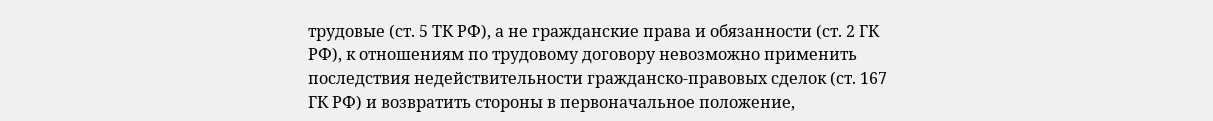трудовые (ст. 5 ТК РФ), а не гражданские права и обязанности (ст. 2 ГК РФ), к отношениям по трудовому договору невозможно применить последствия недействительности гражданско-правовых сделок (ст. 167 ГК РФ) и возвратить стороны в первоначальное положение,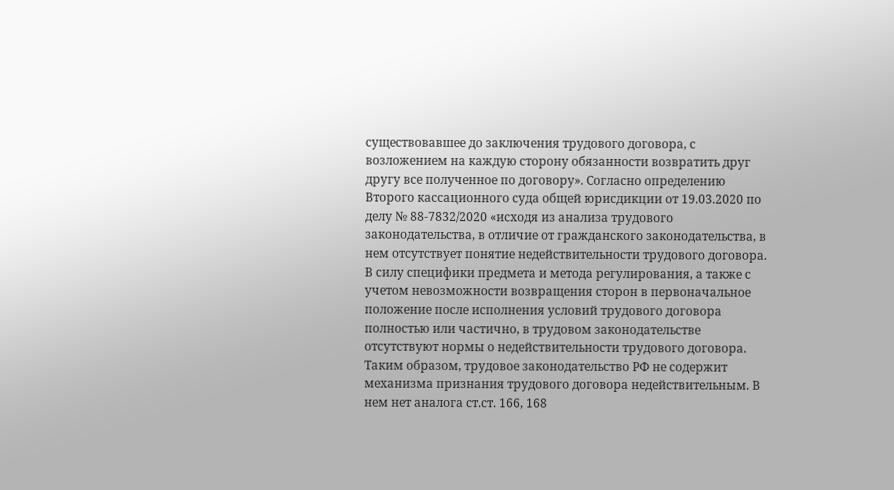существовавшее до заключения трудового договора, с возложением на каждую сторону обязанности возвратить друг другу все полученное по договору». Согласно определению Второго кассационного суда общей юрисдикции от 19.03.2020 по делу № 88-7832/2020 «исходя из анализа трудового законодательства, в отличие от гражданского законодательства, в нем отсутствует понятие недействительности трудового договора. В силу специфики предмета и метода регулирования, а также с учетом невозможности возвращения сторон в первоначальное положение после исполнения условий трудового договора полностью или частично, в трудовом законодательстве отсутствуют нормы о недействительности трудового договора. Таким образом, трудовое законодательство РФ не содержит механизма признания трудового договора недействительным. В нем нет аналога ст.ст. 166, 168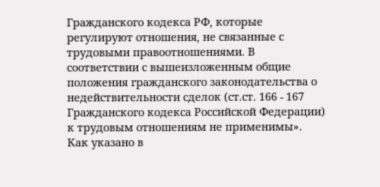Гражданского кодекса РФ, которые регулируют отношения, не связанные с трудовыми правоотношениями. В соответствии с вышеизложенным общие положения гражданского законодательства о недействительности сделок (ст.ст. 166 - 167 Гражданского кодекса Российской Федерации) к трудовым отношениям не применимы». Как указано в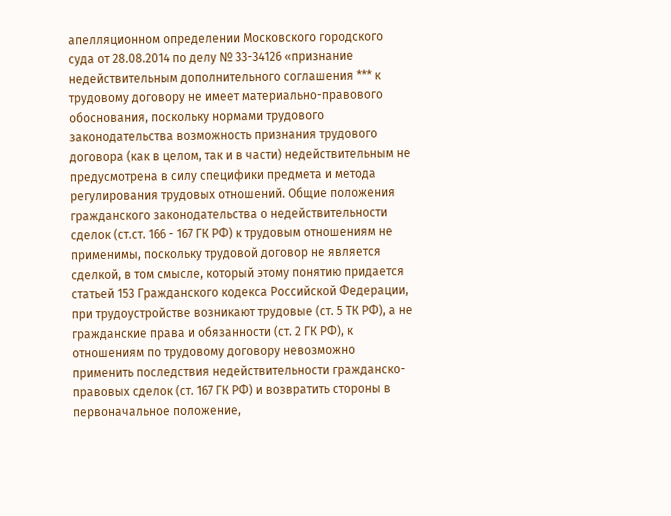апелляционном определении Московского городского суда от 28.08.2014 по делу № 33-34126 «признание недействительным дополнительного соглашения *** к трудовому договору не имеет материально-правового обоснования, поскольку нормами трудового законодательства возможность признания трудового договора (как в целом, так и в части) недействительным не предусмотрена в силу специфики предмета и метода регулирования трудовых отношений. Общие положения гражданского законодательства о недействительности сделок (ст.ст. 166 - 167 ГК РФ) к трудовым отношениям не применимы, поскольку трудовой договор не является сделкой, в том смысле, который этому понятию придается статьей 153 Гражданского кодекса Российской Федерации, при трудоустройстве возникают трудовые (ст. 5 ТК РФ), а не гражданские права и обязанности (ст. 2 ГК РФ), к отношениям по трудовому договору невозможно применить последствия недействительности гражданско- правовых сделок (ст. 167 ГК РФ) и возвратить стороны в первоначальное положение,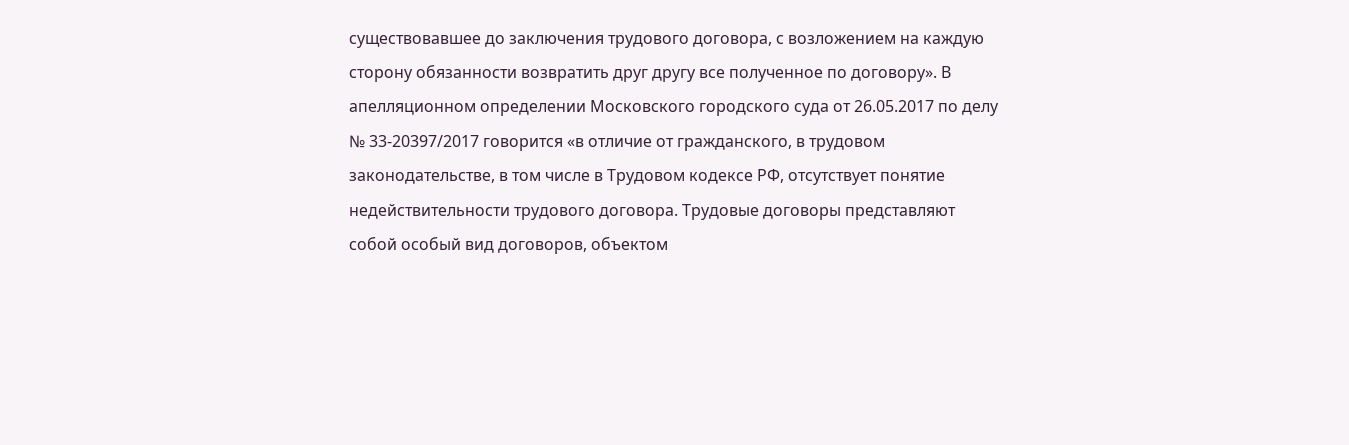существовавшее до заключения трудового договора, с возложением на каждую сторону обязанности возвратить друг другу все полученное по договору». В апелляционном определении Московского городского суда от 26.05.2017 по делу № 33-20397/2017 говорится «в отличие от гражданского, в трудовом законодательстве, в том числе в Трудовом кодексе РФ, отсутствует понятие недействительности трудового договора. Трудовые договоры представляют собой особый вид договоров, объектом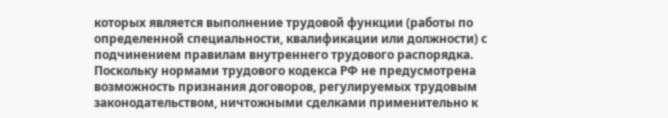которых является выполнение трудовой функции (работы по определенной специальности, квалификации или должности) с подчинением правилам внутреннего трудового распорядка. Поскольку нормами трудового кодекса РФ не предусмотрена возможность признания договоров, регулируемых трудовым законодательством, ничтожными сделками применительно к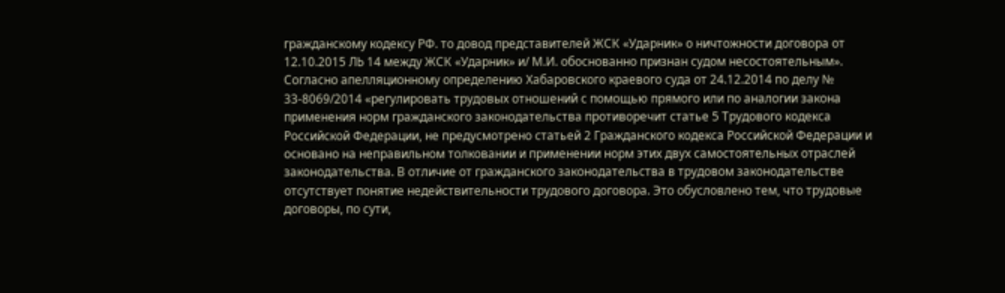гражданскому кодексу РФ. то довод представителей ЖСК «Ударник» о ничтожности договора от 12.10.2015 ЛЬ 14 между ЖСК «Ударник» и/ М.И. обоснованно признан судом несостоятельным». Согласно апелляционному определению Хабаровского краевого суда от 24.12.2014 по делу № 33-8069/2014 «регулировать трудовых отношений с помощью прямого или по аналогии закона применения норм гражданского законодательства противоречит статье 5 Трудового кодекса Российской Федерации, не предусмотрено статьей 2 Гражданского кодекса Российской Федерации и основано на неправильном толковании и применении норм этих двух самостоятельных отраслей законодательства. В отличие от гражданского законодательства в трудовом законодательстве отсутствует понятие недействительности трудового договора. Это обусловлено тем, что трудовые договоры, по сути,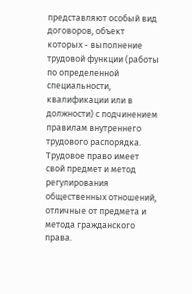представляют особый вид договоров, объект которых - выполнение трудовой функции (работы по определенной специальности, квалификации или в должности) с подчинением правилам внутреннего трудового распорядка. Трудовое право имеет свой предмет и метод регулирования общественных отношений, отличные от предмета и метода гражданского права.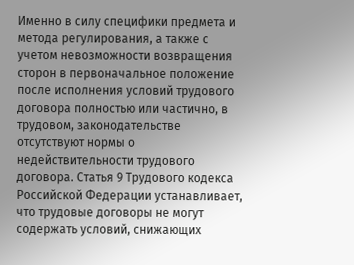Именно в силу специфики предмета и метода регулирования, а также с учетом невозможности возвращения сторон в первоначальное положение после исполнения условий трудового договора полностью или частично, в трудовом, законодательстве отсутствуют нормы о недействительности трудового договора. Статья 9 Трудового кодекса Российской Федерации устанавливает, что трудовые договоры не могут содержать условий, снижающих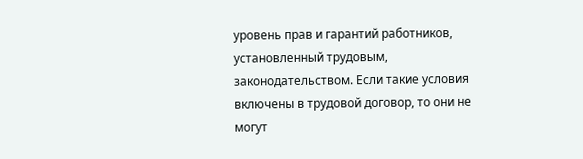уровень прав и гарантий работников, установленный трудовым, законодательством. Если такие условия включены в трудовой договор, то они не могут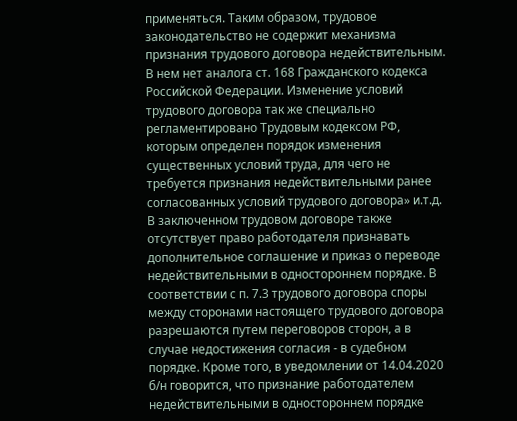применяться. Таким образом, трудовое законодательство не содержит механизма признания трудового договора недействительным. В нем нет аналога ст. 168 Гражданского кодекса Российской Федерации. Изменение условий трудового договора так же специально регламентировано Трудовым кодексом РФ, которым определен порядок изменения существенных условий труда, для чего не требуется признания недействительными ранее согласованных условий трудового договора» и.т.д. В заключенном трудовом договоре также отсутствует право работодателя признавать дополнительное соглашение и приказ о переводе недействительными в одностороннем порядке. В соответствии с п. 7.3 трудового договора споры между сторонами настоящего трудового договора разрешаются путем переговоров сторон, а в случае недостижения согласия - в судебном порядке. Кроме того, в уведомлении от 14.04.2020 б/н говорится, что признание работодателем недействительными в одностороннем порядке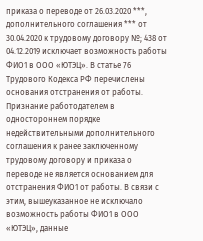приказа о переводе от 26.03.2020 ***, дополнительного соглашения *** от 30.04.2020 к трудовому договору №; 438 от 04.12.2019 исключает возможность работы ФИО1 в ООО «ЮТЭЦ». В статье 76 Трудового Кодекса РФ перечислены основания отстранения от работы. Признание работодателем в одностороннем порядке недействительными дополнительного соглашения к ранее заключенному трудовому договору и приказа о переводе не является основанием для отстранения ФИО1 от работы. В связи с этим, вышеуказанное не исключало возможность работы ФИО1 в ООО «ЮТЭЦ», данные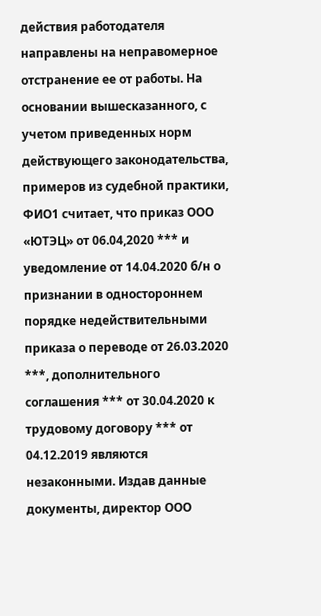действия работодателя направлены на неправомерное отстранение ее от работы. На основании вышесказанного, с учетом приведенных норм действующего законодательства, примеров из судебной практики, ФИО1 считает, что приказ ООО «ЮТЭЦ» от 06.04,2020 *** и уведомление от 14.04.2020 б/н о признании в одностороннем порядке недействительными приказа о переводе от 26.03.2020 ***, дополнительного соглашения *** от 30.04.2020 к трудовому договору *** от 04.12.2019 являются незаконными. Издав данные документы, директор ООО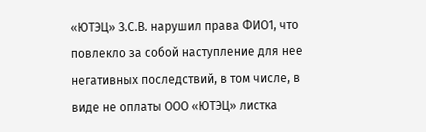«ЮТЭЦ» З.С.В. нарушил права ФИО1, что повлекло за собой наступление для нее негативных последствий, в том числе, в виде не оплаты ООО «ЮТЭЦ» листка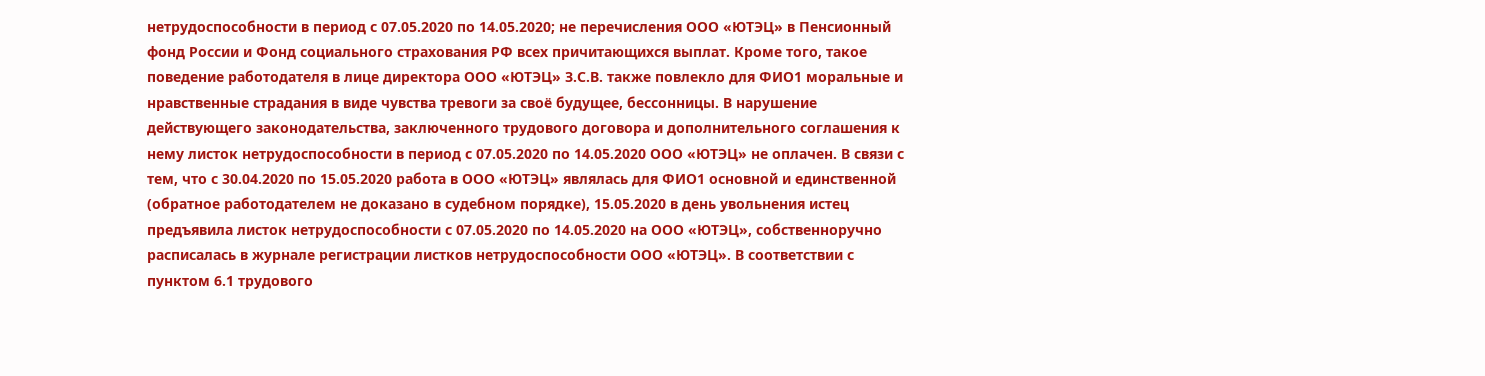нетрудоспособности в период с 07.05.2020 по 14.05.2020; не перечисления ООО «ЮТЭЦ» в Пенсионный фонд России и Фонд социального страхования РФ всех причитающихся выплат. Кроме того, такое поведение работодателя в лице директора ООО «ЮТЭЦ» З.С.В. также повлекло для ФИО1 моральные и нравственные страдания в виде чувства тревоги за своё будущее, бессонницы. В нарушение действующего законодательства, заключенного трудового договора и дополнительного соглашения к нему листок нетрудоспособности в период с 07.05.2020 по 14.05.2020 ООО «ЮТЭЦ» не оплачен. В связи с тем, что с 30.04.2020 по 15.05.2020 работа в ООО «ЮТЭЦ» являлась для ФИО1 основной и единственной (обратное работодателем не доказано в судебном порядке), 15.05.2020 в день увольнения истец предъявила листок нетрудоспособности с 07.05.2020 по 14.05.2020 на ООО «ЮТЭЦ», собственноручно расписалась в журнале регистрации листков нетрудоспособности ООО «ЮТЭЦ». В соответствии с пунктом 6.1 трудового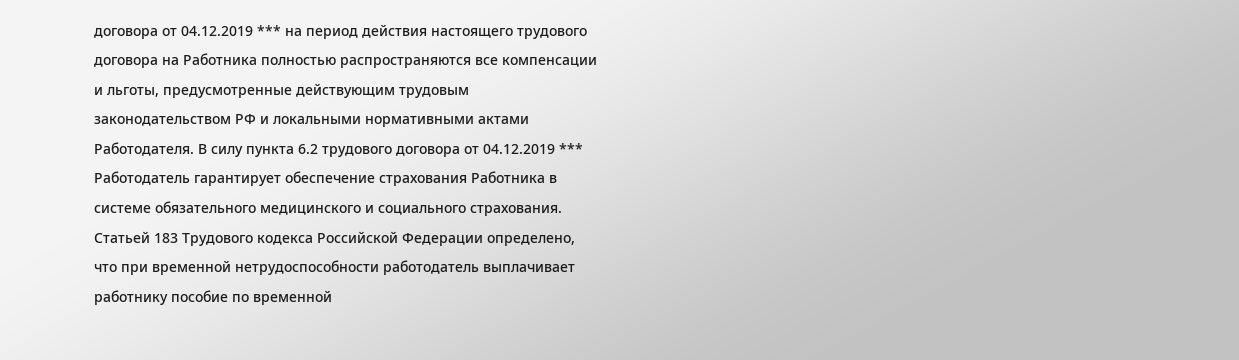договора от 04.12.2019 *** на период действия настоящего трудового договора на Работника полностью распространяются все компенсации и льготы, предусмотренные действующим трудовым законодательством РФ и локальными нормативными актами Работодателя. В силу пункта 6.2 трудового договора от 04.12.2019 *** Работодатель гарантирует обеспечение страхования Работника в системе обязательного медицинского и социального страхования. Статьей 183 Трудового кодекса Российской Федерации определено, что при временной нетрудоспособности работодатель выплачивает работнику пособие по временной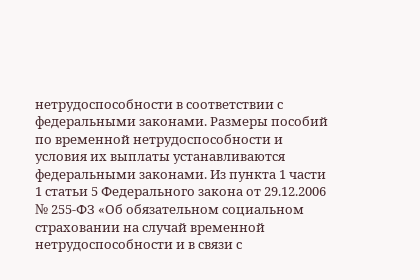нетрудоспособности в соответствии с федеральными законами. Размеры пособий по временной нетрудоспособности и условия их выплаты устанавливаются федеральными законами. Из пункта 1 части 1 статьи 5 Федерального закона от 29.12.2006 № 255-ФЗ «Об обязательном социальном страховании на случай временной нетрудоспособности и в связи с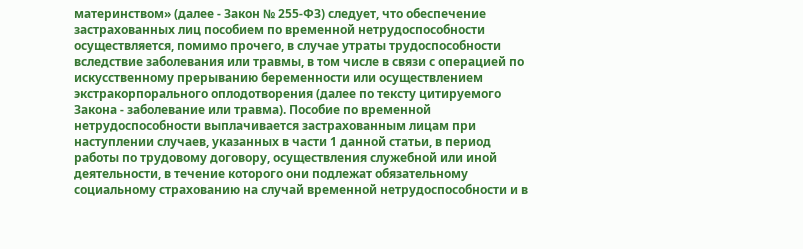материнством» (далее - Закон № 255-ФЗ) следует, что обеспечение застрахованных лиц пособием по временной нетрудоспособности осуществляется, помимо прочего, в случае утраты трудоспособности вследствие заболевания или травмы, в том числе в связи с операцией по искусственному прерыванию беременности или осуществлением экстракорпорального оплодотворения (далее по тексту цитируемого Закона - заболевание или травма). Пособие по временной нетрудоспособности выплачивается застрахованным лицам при наступлении случаев, указанных в части 1 данной статьи, в период работы по трудовому договору, осуществления служебной или иной деятельности, в течение которого они подлежат обязательному социальному страхованию на случай временной нетрудоспособности и в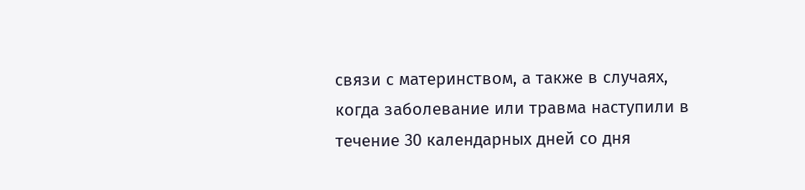связи с материнством, а также в случаях, когда заболевание или травма наступили в течение 30 календарных дней со дня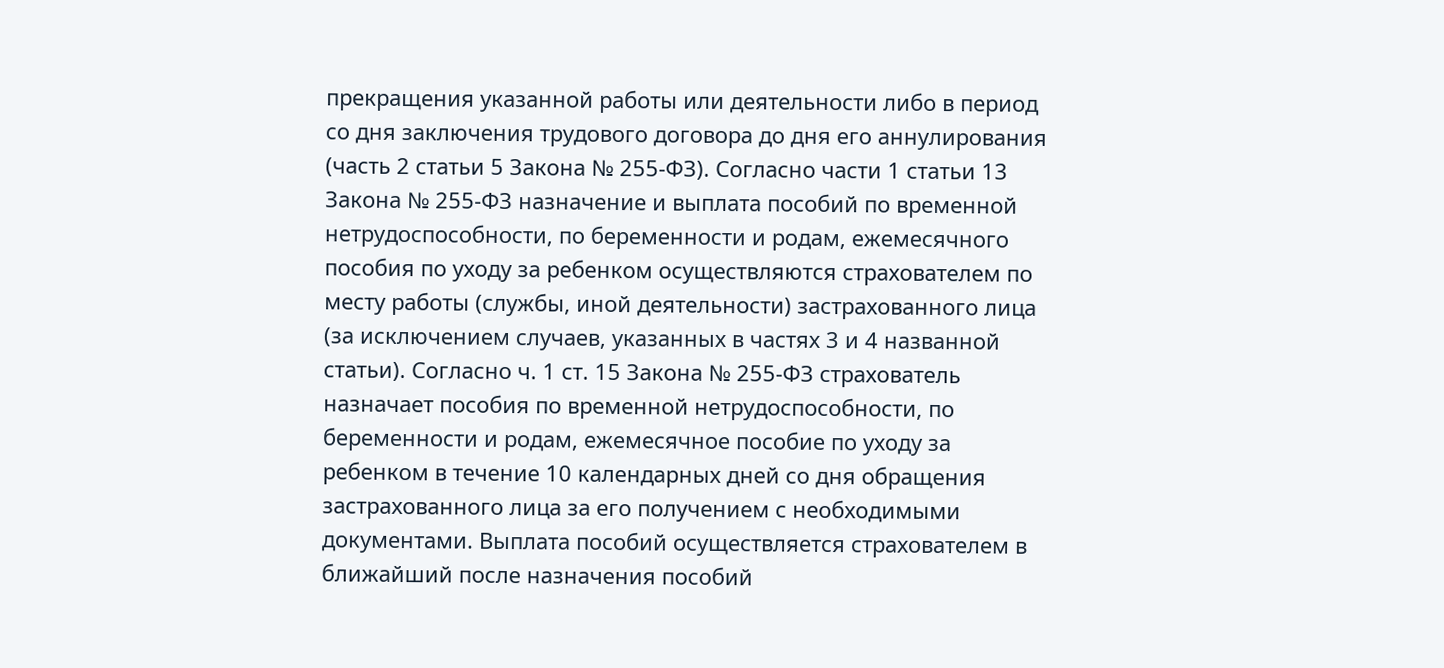прекращения указанной работы или деятельности либо в период со дня заключения трудового договора до дня его аннулирования (часть 2 статьи 5 Закона № 255-ФЗ). Согласно части 1 статьи 13 Закона № 255-ФЗ назначение и выплата пособий по временной нетрудоспособности, по беременности и родам, ежемесячного пособия по уходу за ребенком осуществляются страхователем по месту работы (службы, иной деятельности) застрахованного лица (за исключением случаев, указанных в частях 3 и 4 названной статьи). Согласно ч. 1 ст. 15 Закона № 255-ФЗ страхователь назначает пособия по временной нетрудоспособности, по беременности и родам, ежемесячное пособие по уходу за ребенком в течение 10 календарных дней со дня обращения застрахованного лица за его получением с необходимыми документами. Выплата пособий осуществляется страхователем в ближайший после назначения пособий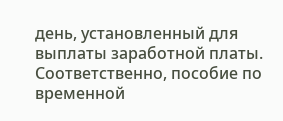день, установленный для выплаты заработной платы. Соответственно, пособие по временной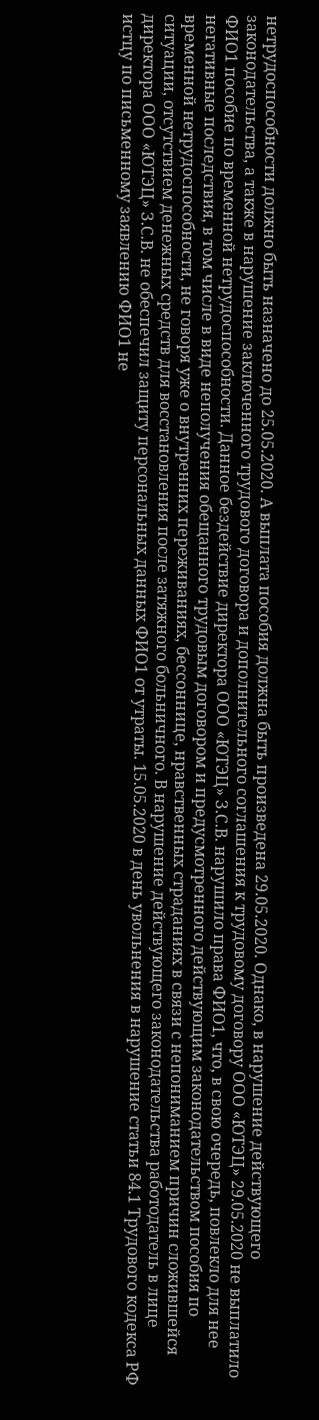нетрудоспособности должно быть назначено до 25.05.2020. А выплата пособия должна быть произведена 29.05.2020. Однако, в нарушение действующего законодательства, а также в нарушение заключенного трудового договора и дополнительного соглашения к трудовому договору ООО «ЮТЭЦ» 29.05.2020 не выплатило ФИО1 пособие по временной нетрудоспособности. Данное бездействие директора ООО «ЮТЭЦ» З.С.В. нарушило права ФИО1, что, в свою очередь, повлекло для нее негативные последствия, в том числе в виде неполучения обещанного трудовым договором и предусмотренного действующим законодательством пособия по временной нетрудоспособности, не говоря уже о внутренних переживаниях, бессоннице, нравственных страданиях в связи с непониманием причин сложившейся ситуации, отсутствием денежных средств для восстановления после затяжного больничного. В нарушение действующего законодательства работодатель в лице директора ООО «ЮТЭЦ» З.С.В. не обеспечил защиту персональных данных ФИО1 от утраты. 15.05.2020 в день увольнения в нарушение статьи 84.1 Трудового кодекса РФ истцу по письменному заявлению ФИО1 не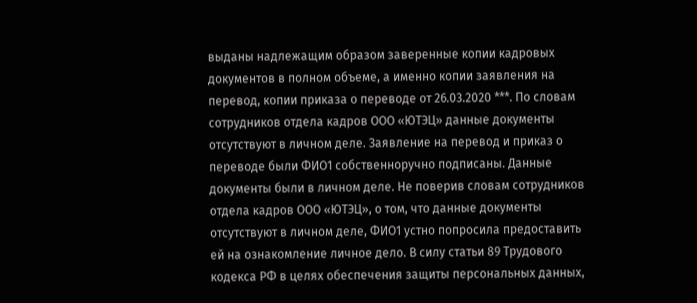выданы надлежащим образом заверенные копии кадровых документов в полном объеме, а именно копии заявления на перевод, копии приказа о переводе от 26.03.2020 ***. По словам сотрудников отдела кадров ООО «ЮТЭЦ» данные документы отсутствуют в личном деле. Заявление на перевод и приказ о переводе были ФИО1 собственноручно подписаны. Данные документы были в личном деле. Не поверив словам сотрудников отдела кадров ООО «ЮТЭЦ», о том, что данные документы отсутствуют в личном деле, ФИО1 устно попросила предоставить ей на ознакомление личное дело. В силу статьи 89 Трудового кодекса РФ в целях обеспечения защиты персональных данных,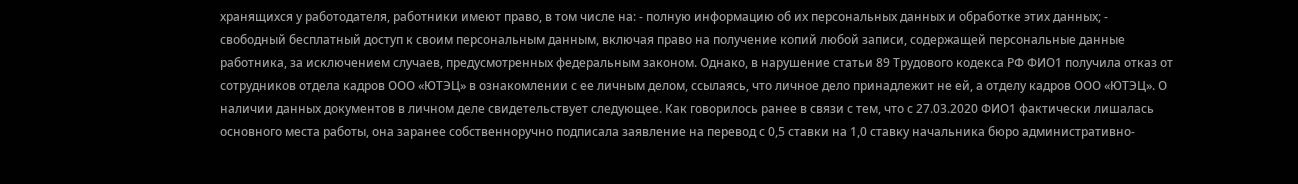хранящихся у работодателя, работники имеют право, в том числе на: - полную информацию об их персональных данных и обработке этих данных; - свободный бесплатный доступ к своим персональным данным, включая право на получение копий любой записи, содержащей персональные данные работника, за исключением случаев, предусмотренных федеральным законом. Однако, в нарушение статьи 89 Трудового кодекса РФ ФИО1 получила отказ от сотрудников отдела кадров ООО «ЮТЭЦ» в ознакомлении с ее личным делом, ссылаясь, что личное дело принадлежит не ей, а отделу кадров ООО «ЮТЭЦ». О наличии данных документов в личном деле свидетельствует следующее. Как говорилось ранее в связи с тем, что с 27.03.2020 ФИО1 фактически лишалась основного места работы, она заранее собственноручно подписала заявление на перевод с 0,5 ставки на 1,0 ставку начальника бюро административно-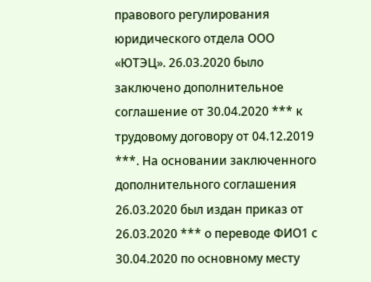правового регулирования юридического отдела ООО «ЮТЭЦ». 26.03.2020 было заключено дополнительное соглашение от 30.04.2020 *** к трудовому договору от 04.12.2019 ***. На основании заключенного дополнительного соглашения 26.03.2020 был издан приказ от 26.03.2020 *** о переводе ФИО1 с 30.04.2020 по основному месту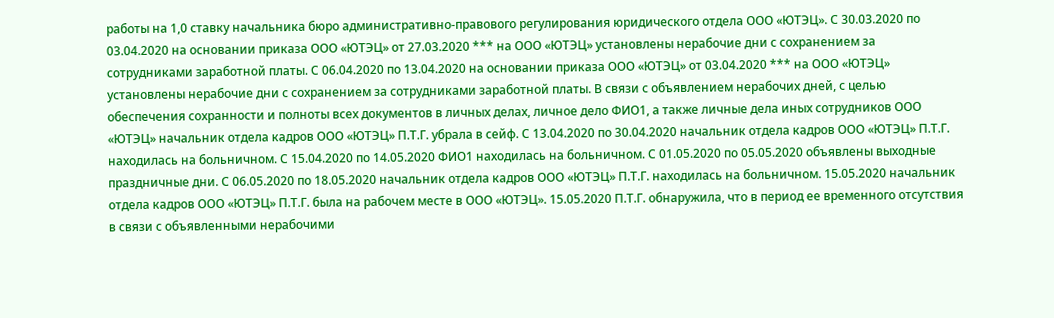работы на 1,0 ставку начальника бюро административно-правового регулирования юридического отдела ООО «ЮТЭЦ». С 30.03.2020 по 03.04.2020 на основании приказа ООО «ЮТЭЦ» от 27.03.2020 *** на ООО «ЮТЭЦ» установлены нерабочие дни с сохранением за сотрудниками заработной платы. С 06.04.2020 по 13.04.2020 на основании приказа ООО «ЮТЭЦ» от 03.04.2020 *** на ООО «ЮТЭЦ» установлены нерабочие дни с сохранением за сотрудниками заработной платы. В связи с объявлением нерабочих дней, с целью обеспечения сохранности и полноты всех документов в личных делах, личное дело ФИО1, а также личные дела иных сотрудников ООО «ЮТЭЦ» начальник отдела кадров ООО «ЮТЭЦ» П.Т.Г. убрала в сейф. С 13.04.2020 по 30.04.2020 начальник отдела кадров ООО «ЮТЭЦ» П.Т.Г. находилась на больничном. С 15.04.2020 по 14.05.2020 ФИО1 находилась на больничном. С 01.05.2020 по 05.05.2020 объявлены выходные праздничные дни. С 06.05.2020 по 18.05.2020 начальник отдела кадров ООО «ЮТЭЦ» П.Т.Г. находилась на больничном. 15.05.2020 начальник отдела кадров ООО «ЮТЭЦ» П.Т.Г. была на рабочем месте в ООО «ЮТЭЦ». 15.05.2020 П.Т.Г. обнаружила, что в период ее временного отсутствия в связи с объявленными нерабочими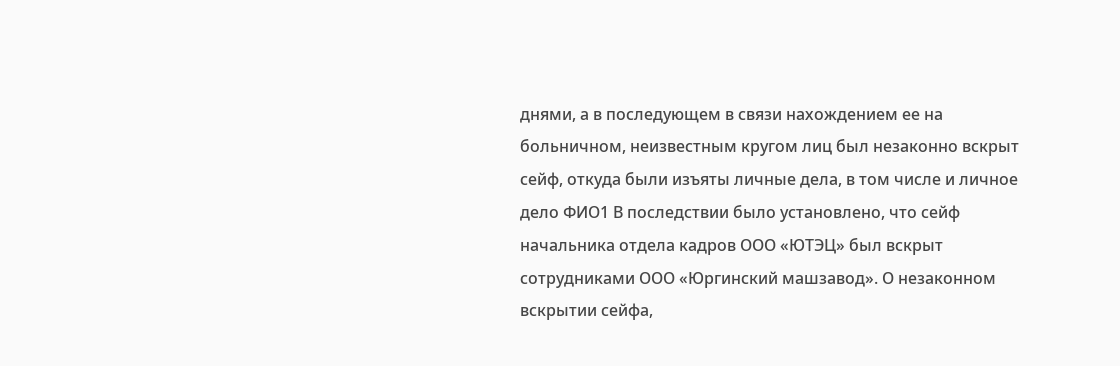днями, а в последующем в связи нахождением ее на больничном, неизвестным кругом лиц был незаконно вскрыт сейф, откуда были изъяты личные дела, в том числе и личное дело ФИО1 В последствии было установлено, что сейф начальника отдела кадров ООО «ЮТЭЦ» был вскрыт сотрудниками ООО «Юргинский машзавод». О незаконном вскрытии сейфа,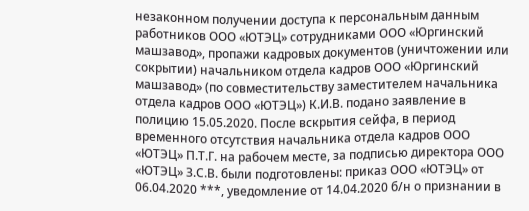незаконном получении доступа к персональным данным работников ООО «ЮТЭЦ» сотрудниками ООО «Юргинский машзавод», пропажи кадровых документов (уничтожении или сокрытии) начальником отдела кадров ООО «Юргинский машзавод» (по совместительству заместителем начальника отдела кадров ООО «ЮТЭЦ») К.И.В. подано заявление в полицию 15.05.2020. После вскрытия сейфа, в период временного отсутствия начальника отдела кадров ООО «ЮТЭЦ» П.Т.Г. на рабочем месте, за подписью директора ООО «ЮТЭЦ» З.С.В. были подготовлены: приказ ООО «ЮТЭЦ» от 06.04.2020 ***, уведомление от 14.04.2020 б/н о признании в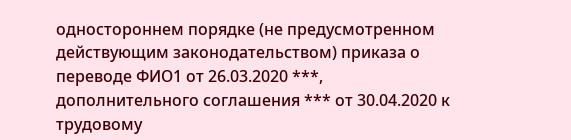одностороннем порядке (не предусмотренном действующим законодательством) приказа о переводе ФИО1 от 26.03.2020 ***, дополнительного соглашения *** от 30.04.2020 к трудовому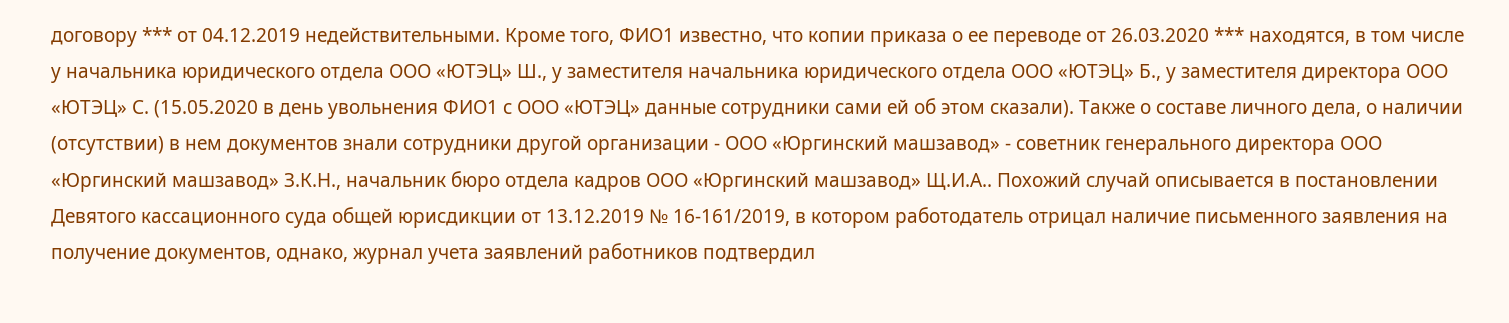договору *** от 04.12.2019 недействительными. Кроме того, ФИО1 известно, что копии приказа о ее переводе от 26.03.2020 *** находятся, в том числе у начальника юридического отдела ООО «ЮТЭЦ» Ш., у заместителя начальника юридического отдела ООО «ЮТЭЦ» Б., у заместителя директора ООО «ЮТЭЦ» С. (15.05.2020 в день увольнения ФИО1 с ООО «ЮТЭЦ» данные сотрудники сами ей об этом сказали). Также о составе личного дела, о наличии (отсутствии) в нем документов знали сотрудники другой организации - ООО «Юргинский машзавод» - советник генерального директора ООО «Юргинский машзавод» З.К.Н., начальник бюро отдела кадров ООО «Юргинский машзавод» Щ.И.А.. Похожий случай описывается в постановлении Девятого кассационного суда общей юрисдикции от 13.12.2019 № 16-161/2019, в котором работодатель отрицал наличие письменного заявления на получение документов, однако, журнал учета заявлений работников подтвердил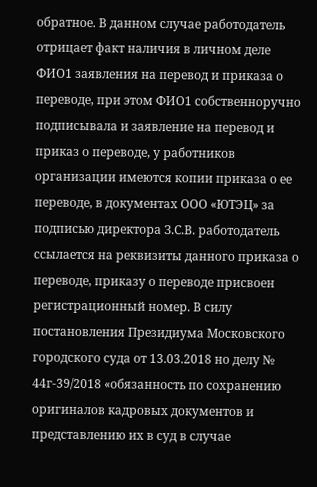обратное. В данном случае работодатель отрицает факт наличия в личном деле ФИО1 заявления на перевод и приказа о переводе, при этом ФИО1 собственноручно подписывала и заявление на перевод и приказ о переводе, у работников организации имеются копии приказа о ее переводе, в документах ООО «ЮТЭЦ» за подписью директора З.С.В. работодатель ссылается на реквизиты данного приказа о переводе, приказу о переводе присвоен регистрационный номер. В силу постановления Президиума Московского городского суда от 13.03.2018 но делу № 44г-39/2018 «обязанность по сохранению оригиналов кадровых документов и представлению их в суд в случае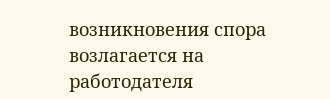возникновения спора возлагается на работодателя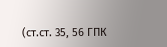(ст.ст. 35, 56 ГПК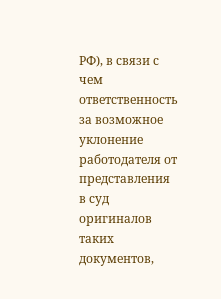РФ), в связи с чем ответственность за возможное уклонение работодателя от представления в суд оригиналов таких документов,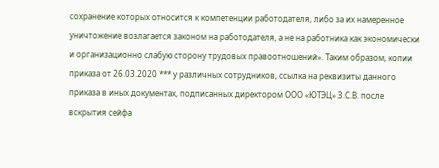сохранение которых относится к компетенции работодателя, либо за их намеренное уничтожение возлагается законом на работодателя, а не на работника как экономически и организационно слабую сторону трудовых правоотношений». Таким образом, копии приказа от 26.03.2020 *** у различных сотрудников, ссылка на реквизиты данного приказа в иных документах, подписанных директором ООО «ЮТЭЦ» З.С.В. после вскрытия сейфа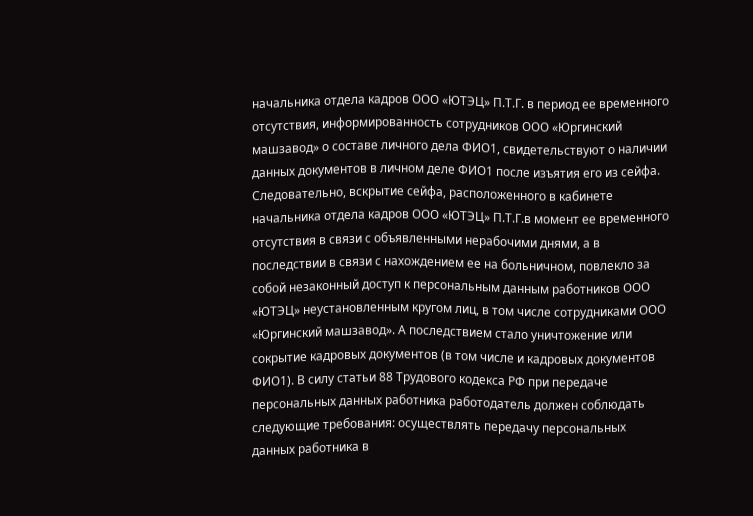начальника отдела кадров ООО «ЮТЭЦ» П.Т.Г. в период ее временного отсутствия, информированность сотрудников ООО «Юргинский машзавод» о составе личного дела ФИО1, свидетельствуют о наличии данных документов в личном деле ФИО1 после изъятия его из сейфа. Следовательно, вскрытие сейфа, расположенного в кабинете начальника отдела кадров ООО «ЮТЭЦ» П.Т.Г.в момент ее временного отсутствия в связи с объявленными нерабочими днями, а в последствии в связи с нахождением ее на больничном, повлекло за собой незаконный доступ к персональным данным работников ООО «ЮТЭЦ» неустановленным кругом лиц, в том числе сотрудниками ООО «Юргинский машзавод». А последствием стало уничтожение или сокрытие кадровых документов (в том числе и кадровых документов ФИО1). В силу статьи 88 Трудового кодекса РФ при передаче персональных данных работника работодатель должен соблюдать следующие требования: осуществлять передачу персональных данных работника в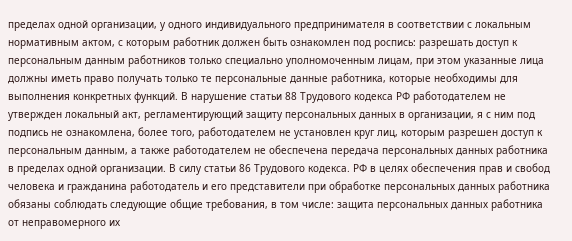пределах одной организации, у одного индивидуального предпринимателя в соответствии с локальным нормативным актом, с которым работник должен быть ознакомлен под роспись: разрешать доступ к персональным данным работников только специально уполномоченным лицам, при этом указанные лица должны иметь право получать только те персональные данные работника, которые необходимы для выполнения конкретных функций. В нарушение статьи 88 Трудового кодекса РФ работодателем не утвержден локальный акт, регламентирующий защиту персональных данных в организации, я с ним под подпись не ознакомлена, более того, работодателем не установлен круг лиц, которым разрешен доступ к персональным данным, а также работодателем не обеспечена передача персональных данных работника в пределах одной организации. В силу статьи 86 Трудового кодекса. РФ в целях обеспечения прав и свобод человека и гражданина работодатель и его представители при обработке персональных данных работника обязаны соблюдать следующие общие требования, в том числе: защита персональных данных работника от неправомерного их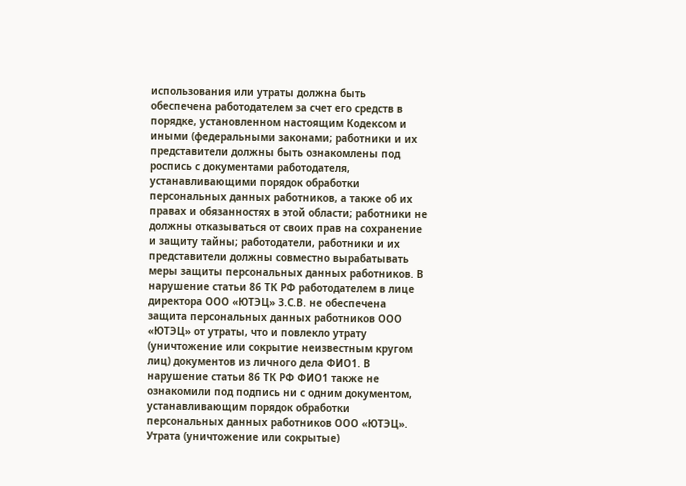использования или утраты должна быть обеспечена работодателем за счет его средств в порядке, установленном настоящим Кодексом и иными (федеральными законами; работники и их представители должны быть ознакомлены под роспись с документами работодателя, устанавливающими порядок обработки персональных данных работников, а также об их правах и обязанностях в этой области; работники не должны отказываться от своих прав на сохранение и защиту тайны; работодатели, работники и их представители должны совместно вырабатывать меры защиты персональных данных работников. В нарушение статьи 86 ТК РФ работодателем в лице директора ООО «ЮТЭЦ» З.С.В. не обеспечена защита персональных данных работников ООО «ЮТЭЦ» от утраты, что и повлекло утрату (уничтожение или сокрытие неизвестным кругом лиц) документов из личного дела ФИО1. В нарушение статьи 86 ТК РФ ФИО1 также не ознакомили под подпись ни с одним документом, устанавливающим порядок обработки персональных данных работников ООО «ЮТЭЦ». Утрата (уничтожение или сокрытые)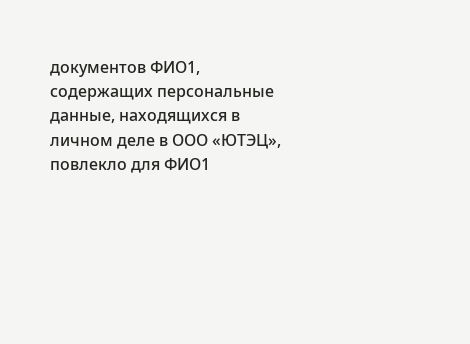документов ФИО1, содержащих персональные данные, находящихся в личном деле в ООО «ЮТЭЦ», повлекло для ФИО1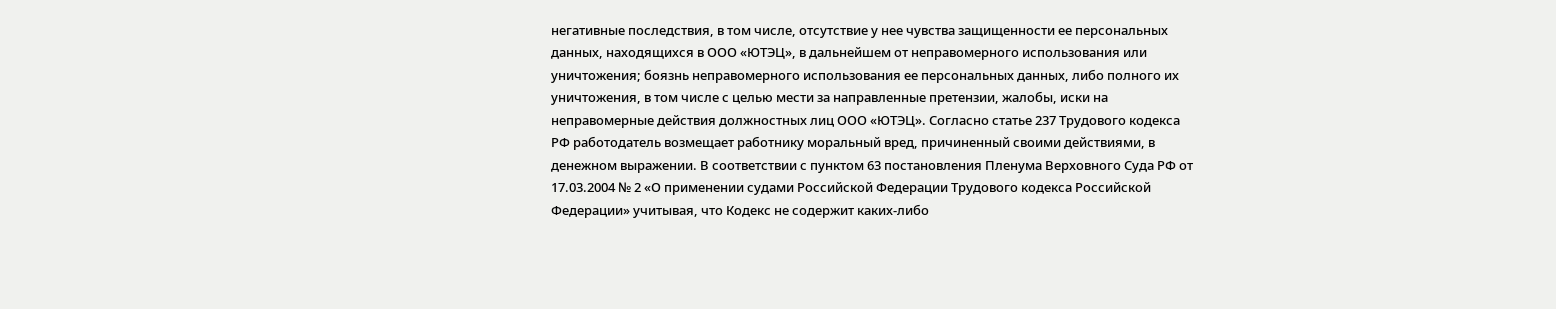негативные последствия, в том числе, отсутствие у нее чувства защищенности ее персональных данных, находящихся в ООО «ЮТЭЦ», в дальнейшем от неправомерного использования или уничтожения; боязнь неправомерного использования ее персональных данных, либо полного их уничтожения, в том числе с целью мести за направленные претензии, жалобы, иски на неправомерные действия должностных лиц ООО «ЮТЭЦ». Согласно статье 237 Трудового кодекса РФ работодатель возмещает работнику моральный вред, причиненный своими действиями, в денежном выражении. В соответствии с пунктом 63 постановления Пленума Верховного Суда РФ от 17.03.2004 № 2 «О применении судами Российской Федерации Трудового кодекса Российской Федерации» учитывая, что Кодекс не содержит каких-либо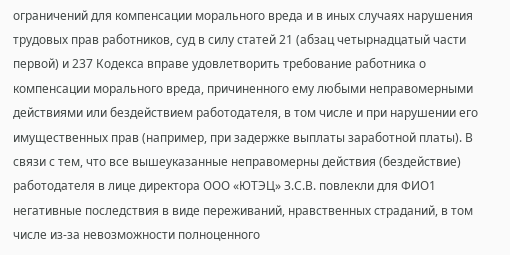ограничений для компенсации морального вреда и в иных случаях нарушения трудовых прав работников, суд в силу статей 21 (абзац четырнадцатый части первой) и 237 Кодекса вправе удовлетворить требование работника о компенсации морального вреда, причиненного ему любыми неправомерными действиями или бездействием работодателя, в том числе и при нарушении его имущественных прав (например, при задержке выплаты заработной платы). В связи с тем, что все вышеуказанные неправомерны действия (бездействие) работодателя в лице директора ООО «ЮТЭЦ» З.С.В. повлекли для ФИО1 негативные последствия в виде переживаний, нравственных страданий, в том числе из-за невозможности полноценного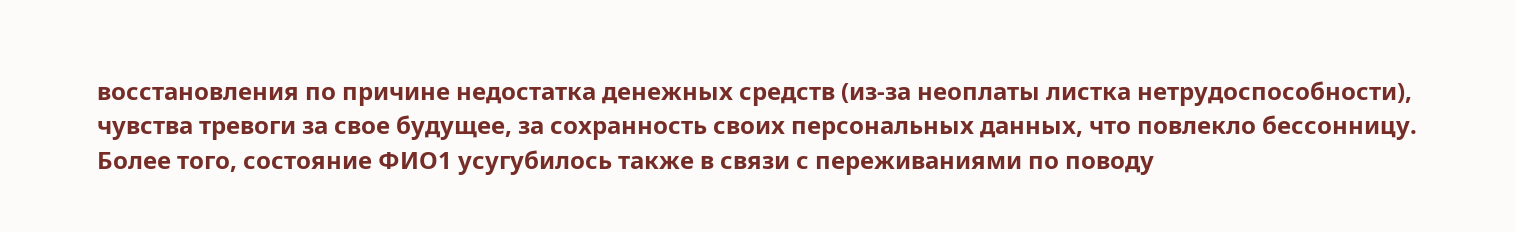восстановления по причине недостатка денежных средств (из-за неоплаты листка нетрудоспособности), чувства тревоги за свое будущее, за сохранность своих персональных данных, что повлекло бессонницу. Более того, состояние ФИО1 усугубилось также в связи с переживаниями по поводу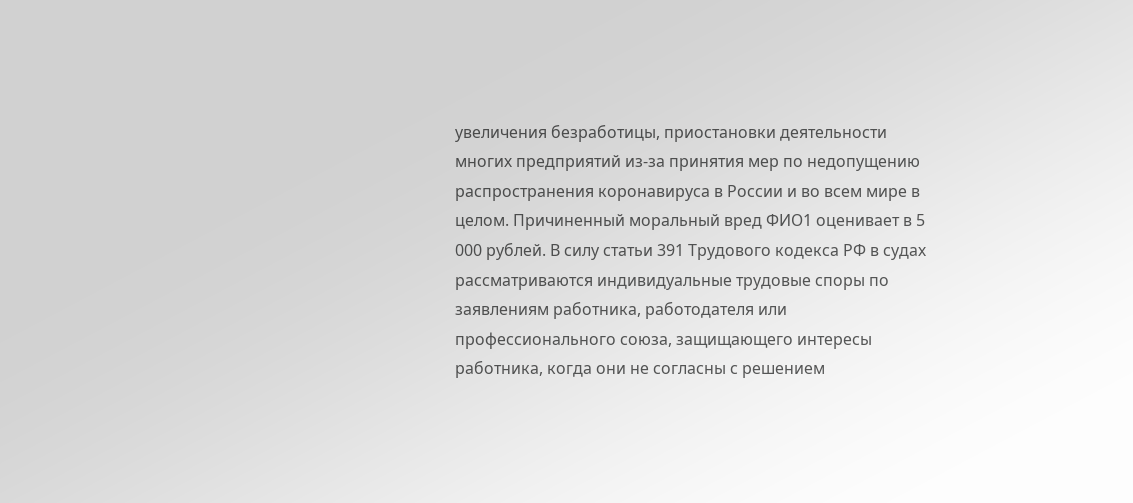увеличения безработицы, приостановки деятельности многих предприятий из-за принятия мер по недопущению распространения коронавируса в России и во всем мире в целом. Причиненный моральный вред ФИО1 оценивает в 5 000 рублей. В силу статьи 391 Трудового кодекса РФ в судах рассматриваются индивидуальные трудовые споры по заявлениям работника, работодателя или профессионального союза, защищающего интересы работника, когда они не согласны с решением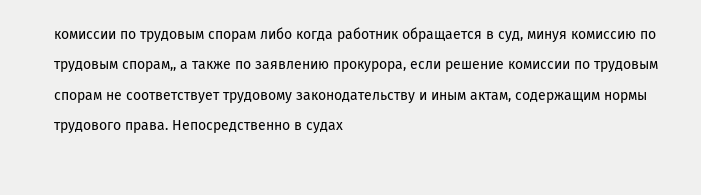комиссии по трудовым спорам либо когда работник обращается в суд, минуя комиссию по трудовым спорам,, а также по заявлению прокурора, если решение комиссии по трудовым спорам не соответствует трудовому законодательству и иным актам, содержащим нормы трудового права. Непосредственно в судах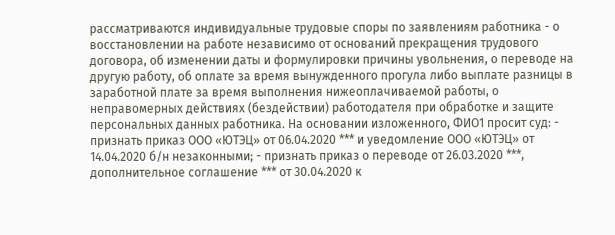рассматриваются индивидуальные трудовые споры по заявлениям работника - о восстановлении на работе независимо от оснований прекращения трудового договора, об изменении даты и формулировки причины увольнения, о переводе на другую работу, об оплате за время вынужденного прогула либо выплате разницы в заработной плате за время выполнения нижеоплачиваемой работы, о неправомерных действиях (бездействии) работодателя при обработке и защите персональных данных работника. На основании изложенного, ФИО1 просит суд: - признать приказ ООО «ЮТЭЦ» от 06.04.2020 *** и уведомление ООО «ЮТЭЦ» от 14.04.2020 б/н незаконными; - признать приказ о переводе от 26.03.2020 ***, дополнительное соглашение *** от 30.04.2020 к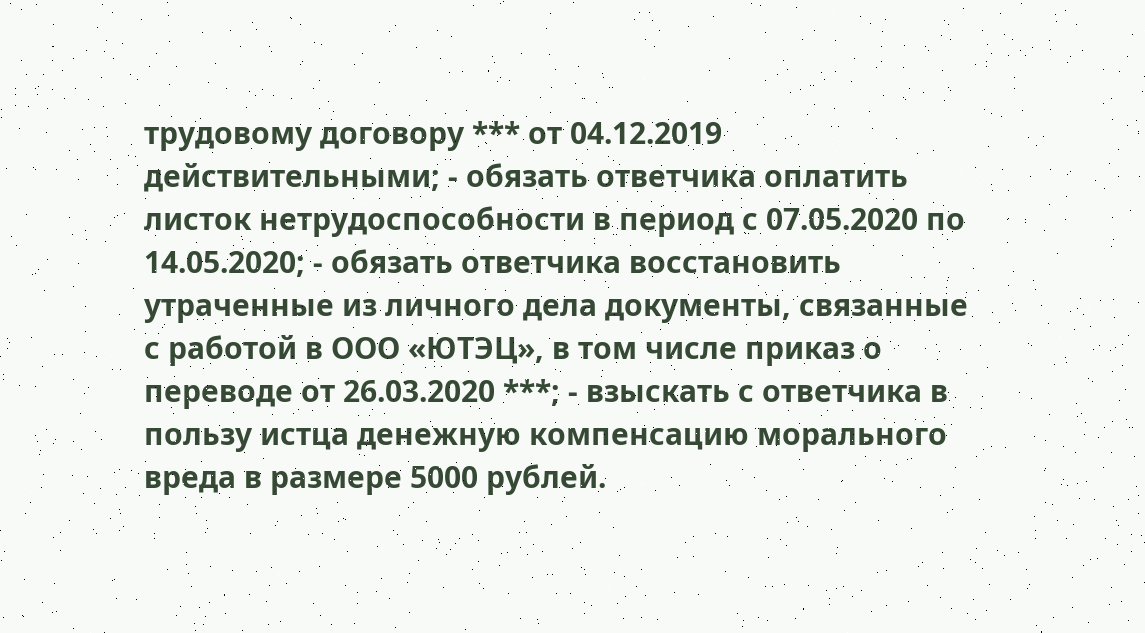трудовому договору *** от 04.12.2019 действительными; - обязать ответчика оплатить листок нетрудоспособности в период с 07.05.2020 по 14.05.2020; - обязать ответчика восстановить утраченные из личного дела документы, связанные с работой в ООО «ЮТЭЦ», в том числе приказ о переводе от 26.03.2020 ***; - взыскать с ответчика в пользу истца денежную компенсацию морального вреда в размере 5000 рублей.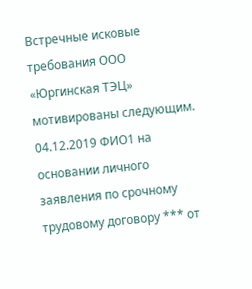Встречные исковые требования ООО «Юргинская ТЭЦ» мотивированы следующим. 04.12.2019 ФИО1 на основании личного заявления по срочному трудовому договору *** от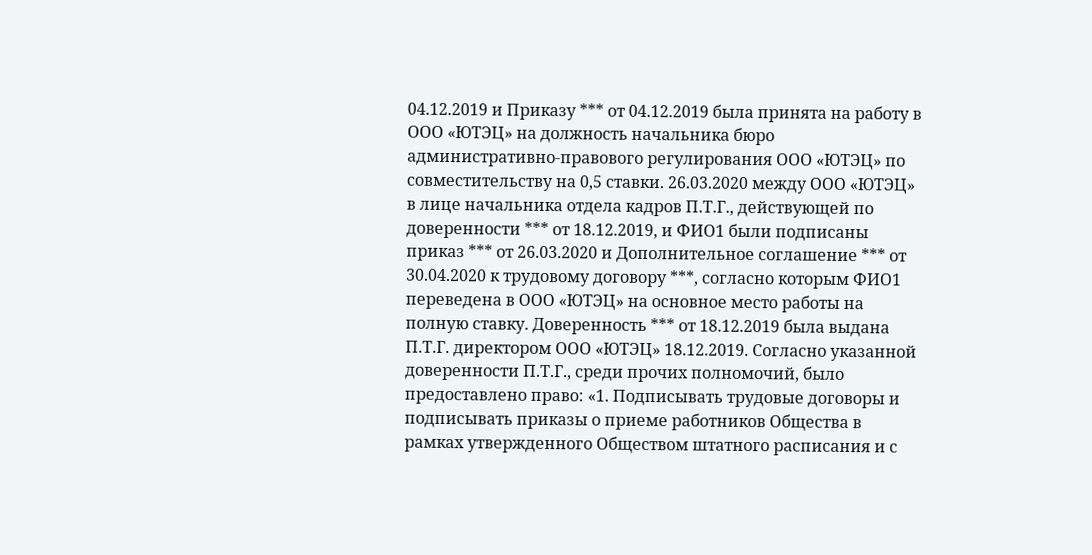04.12.2019 и Приказу *** от 04.12.2019 была принята на работу в ООО «ЮТЭЦ» на должность начальника бюро административно-правового регулирования ООО «ЮТЭЦ» по совместительству на 0,5 ставки. 26.03.2020 между ООО «ЮТЭЦ» в лице начальника отдела кадров П.Т.Г., действующей по доверенности *** от 18.12.2019, и ФИО1 были подписаны приказ *** от 26.03.2020 и Дополнительное соглашение *** от 30.04.2020 к трудовому договору ***, согласно которым ФИО1 переведена в ООО «ЮТЭЦ» на основное место работы на полную ставку. Доверенность *** от 18.12.2019 была выдана П.Т.Г. директором ООО «ЮТЭЦ» 18.12.2019. Согласно указанной доверенности П.Т.Г., среди прочих полномочий, было предоставлено право: «1. Подписывать трудовые договоры и подписывать приказы о приеме работников Общества в рамках утвержденного Обществом штатного расписания и с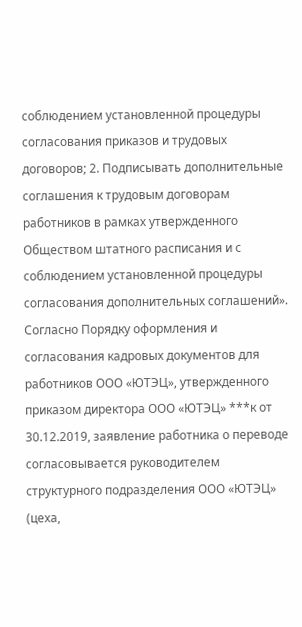соблюдением установленной процедуры согласования приказов и трудовых договоров; 2. Подписывать дополнительные соглашения к трудовым договорам работников в рамках утвержденного Обществом штатного расписания и с соблюдением установленной процедуры согласования дополнительных соглашений». Согласно Порядку оформления и согласования кадровых документов для работников ООО «ЮТЭЦ», утвержденного приказом директора ООО «ЮТЭЦ» ***к от 30.12.2019, заявление работника о переводе согласовывается руководителем структурного подразделения ООО «ЮТЭЦ» (цеха,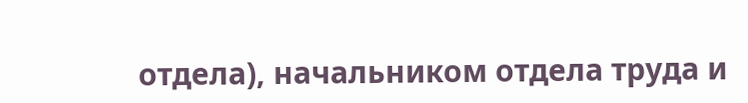отдела), начальником отдела труда и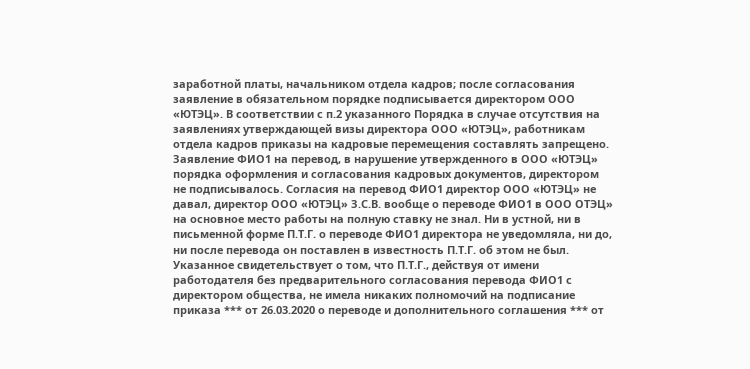заработной платы, начальником отдела кадров; после согласования заявление в обязательном порядке подписывается директором ООО «ЮТЭЦ». В соответствии с п.2 указанного Порядка в случае отсутствия на заявлениях утверждающей визы директора ООО «ЮТЭЦ», работникам отдела кадров приказы на кадровые перемещения составлять запрещено. Заявление ФИО1 на перевод, в нарушение утвержденного в ООО «ЮТЭЦ» порядка оформления и согласования кадровых документов, директором не подписывалось. Согласия на перевод ФИО1 директор ООО «ЮТЭЦ» не давал, директор ООО «ЮТЭЦ» З.С.В. вообще о переводе ФИО1 в ООО ОТЭЦ» на основное место работы на полную ставку не знал. Ни в устной, ни в письменной форме П.Т.Г. о переводе ФИО1 директора не уведомляла, ни до, ни после перевода он поставлен в известность П.Т.Г. об этом не был. Указанное свидетельствует о том, что П.Т.Г., действуя от имени работодателя без предварительного согласования перевода ФИО1 с директором общества, не имела никаких полномочий на подписание приказа *** от 26.03.2020 о переводе и дополнительного соглашения *** от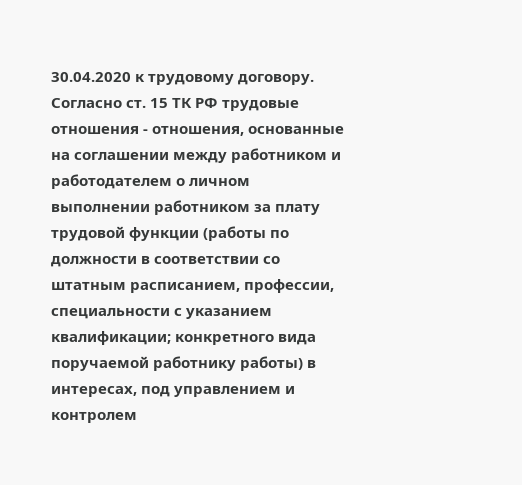30.04.2020 к трудовому договору. Согласно ст. 15 ТК РФ трудовые отношения - отношения, основанные на соглашении между работником и работодателем о личном выполнении работником за плату трудовой функции (работы по должности в соответствии со штатным расписанием, профессии, специальности с указанием квалификации; конкретного вида поручаемой работнику работы) в интересах, под управлением и контролем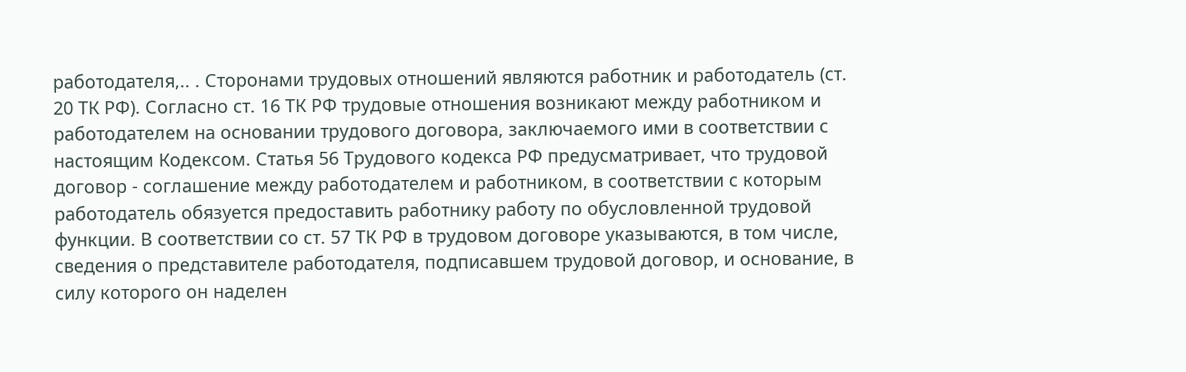работодателя,.. . Сторонами трудовых отношений являются работник и работодатель (ст. 20 ТК РФ). Согласно ст. 16 ТК РФ трудовые отношения возникают между работником и работодателем на основании трудового договора, заключаемого ими в соответствии с настоящим Кодексом. Статья 56 Трудового кодекса РФ предусматривает, что трудовой договор - соглашение между работодателем и работником, в соответствии с которым работодатель обязуется предоставить работнику работу по обусловленной трудовой функции. В соответствии со ст. 57 ТК РФ в трудовом договоре указываются, в том числе, сведения о представителе работодателя, подписавшем трудовой договор, и основание, в силу которого он наделен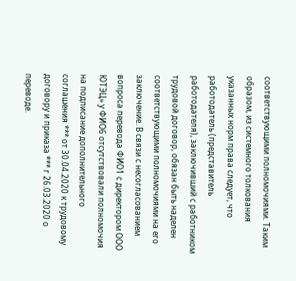соответствующими полномочиями. Таким образом, из системного толкования указанных норм права следует, что работодатель (представитель работодателя), заключивший с работником трудовой договор, обязан быть наделен соответствующими полномочиями на его заключение. В связи с несогласованием вопроса перевода ФИО1 с директором ООО ЮТЭЦ» у ФИО6 отсутствовали полномочия на подписание дополнительного соглашения *** от 30.04.2020 к трудовому договору и приказа *** г 26.03.2020 о переводе.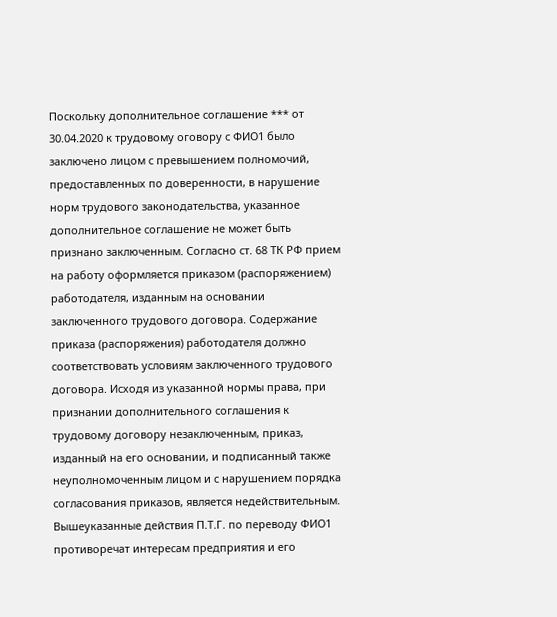Поскольку дополнительное соглашение *** от 30.04.2020 к трудовому оговору с ФИО1 было заключено лицом с превышением полномочий, предоставленных по доверенности, в нарушение норм трудового законодательства, указанное дополнительное соглашение не может быть признано заключенным. Согласно ст. 68 ТК РФ прием на работу оформляется приказом (распоряжением) работодателя, изданным на основании заключенного трудового договора. Содержание приказа (распоряжения) работодателя должно соответствовать условиям заключенного трудового договора. Исходя из указанной нормы права, при признании дополнительного соглашения к трудовому договору незаключенным, приказ, изданный на его основании, и подписанный также неуполномоченным лицом и с нарушением порядка согласования приказов, является недействительным. Вышеуказанные действия П.Т.Г. по переводу ФИО1 противоречат интересам предприятия и его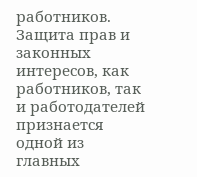работников. Защита прав и законных интересов, как работников, так и работодателей признается одной из главных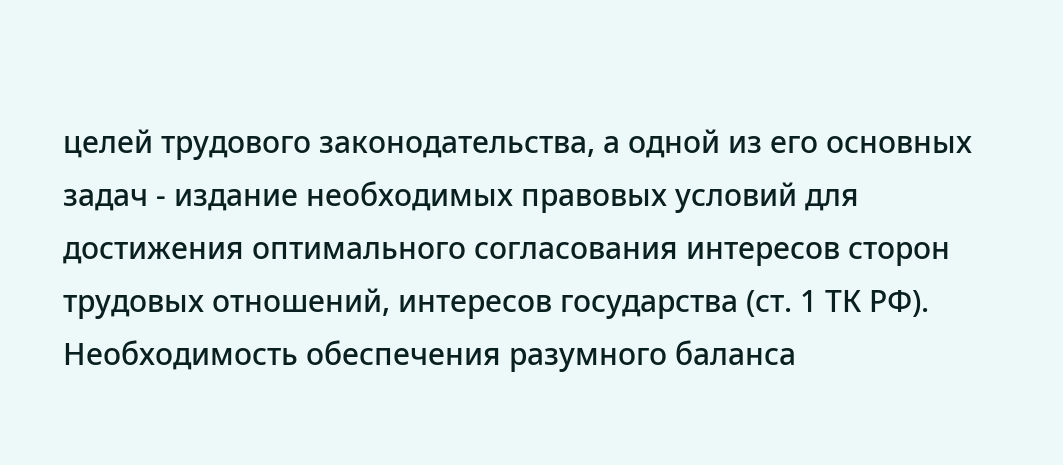целей трудового законодательства, а одной из его основных задач - издание необходимых правовых условий для достижения оптимального согласования интересов сторон трудовых отношений, интересов государства (ст. 1 ТК РФ). Необходимость обеспечения разумного баланса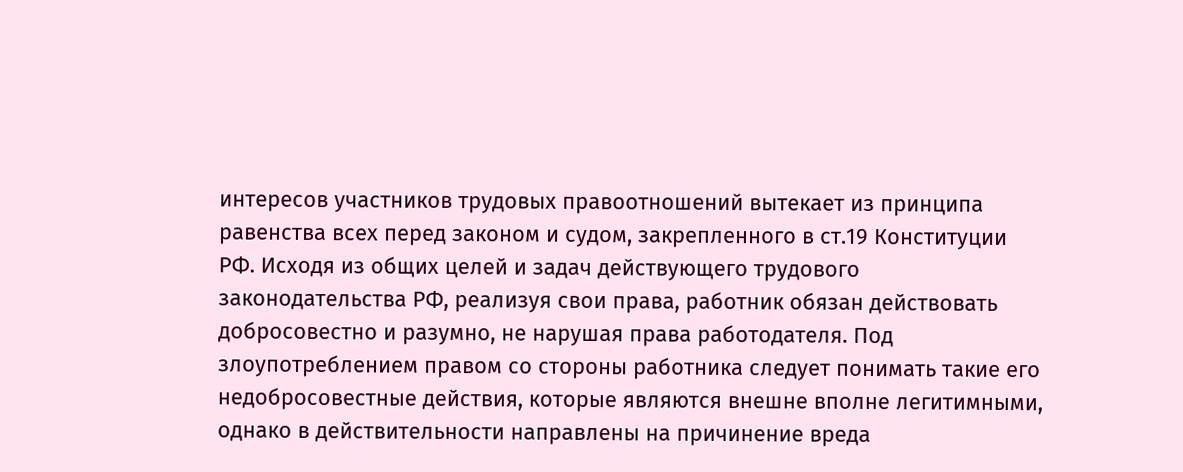интересов участников трудовых правоотношений вытекает из принципа равенства всех перед законом и судом, закрепленного в ст.19 Конституции РФ. Исходя из общих целей и задач действующего трудового законодательства РФ, реализуя свои права, работник обязан действовать добросовестно и разумно, не нарушая права работодателя. Под злоупотреблением правом со стороны работника следует понимать такие его недобросовестные действия, которые являются внешне вполне легитимными, однако в действительности направлены на причинение вреда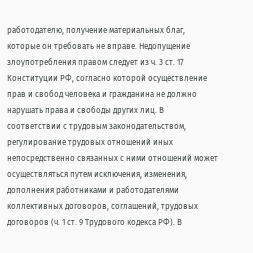работодателю, получение материальных благ, которые он требовать не вправе. Недопущение злоупотребления правом следует из ч. 3 ст. 17 Конституции РФ, согласно которой осуществление прав и свобод человека и гражданина не должно нарушать права и свободы других лиц. В соответствии с трудовым законодательством, регулирование трудовых отношений иных непосредственно связанных с ними отношений может осуществляться путем исключения, изменения, дополнения работниками и работодателями коллективных договоров, соглашений, трудовых договоров (ч. 1 ст. 9 Трудового кодекса РФ). В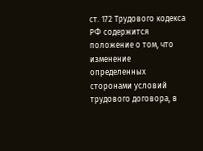ст. 172 Трудового кодекса РФ содержится положение о том, что изменение определенных сторонами условий трудового договора, в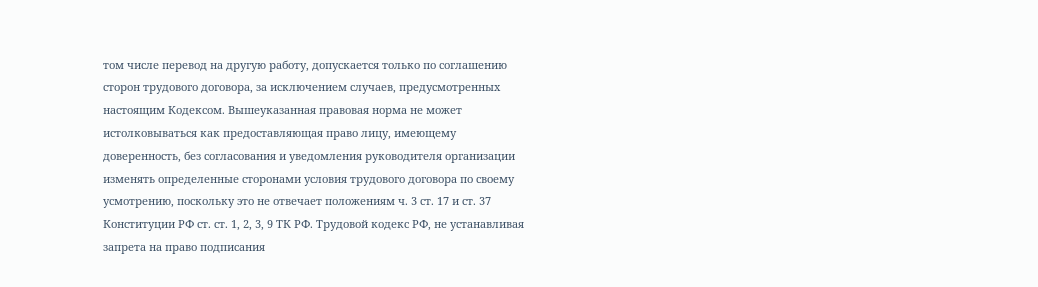том числе перевод на другую работу, допускается только по соглашению сторон трудового договора, за исключением случаев, предусмотренных настоящим Кодексом. Вышеуказанная правовая норма не может истолковываться как предоставляющая право лицу, имеющему доверенность, без согласования и уведомления руководителя организации изменять определенные сторонами условия трудового договора по своему усмотрению, поскольку это не отвечает положениям ч. 3 ст. 17 и ст. 37 Конституции РФ ст. ст. 1, 2, 3, 9 ТК РФ. Трудовой кодекс РФ, не устанавливая запрета на право подписания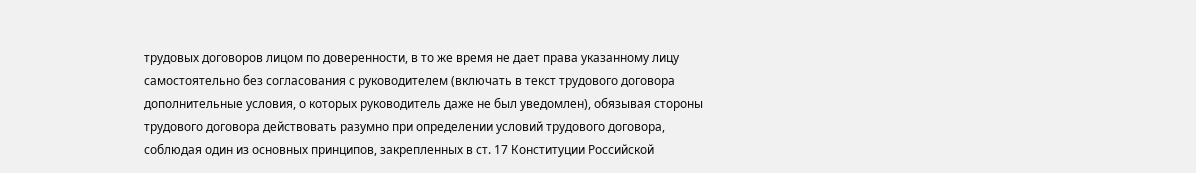трудовых договоров лицом по доверенности, в то же время не дает права указанному лицу самостоятельно без согласования с руководителем (включать в текст трудового договора дополнительные условия, о которых руководитель даже не был уведомлен), обязывая стороны трудового договора действовать разумно при определении условий трудового договора, соблюдая один из основных принципов, закрепленных в ст. 17 Конституции Российской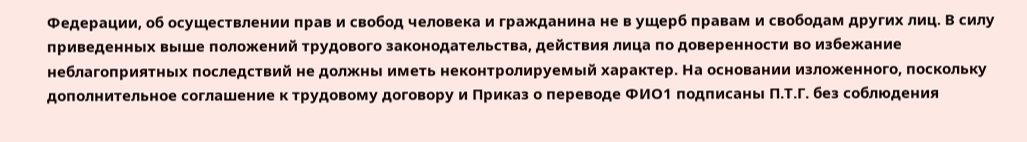Федерации, об осуществлении прав и свобод человека и гражданина не в ущерб правам и свободам других лиц. В силу приведенных выше положений трудового законодательства, действия лица по доверенности во избежание неблагоприятных последствий не должны иметь неконтролируемый характер. На основании изложенного, поскольку дополнительное соглашение к трудовому договору и Приказ о переводе ФИО1 подписаны П.Т.Г. без соблюдения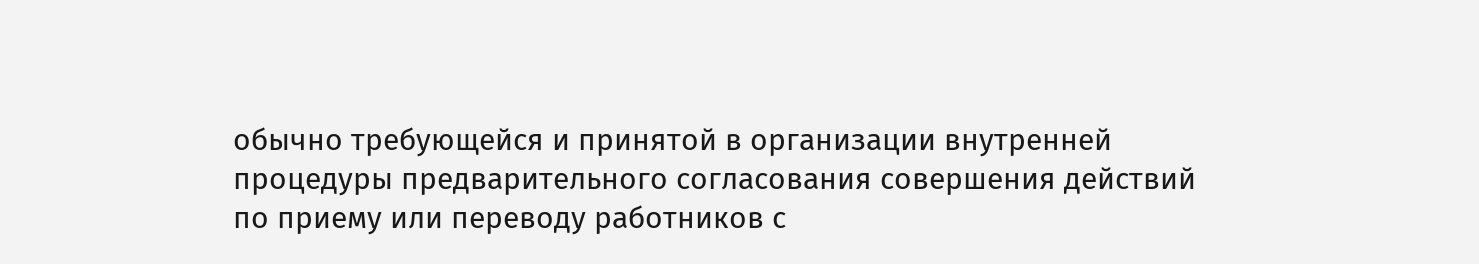обычно требующейся и принятой в организации внутренней процедуры предварительного согласования совершения действий по приему или переводу работников с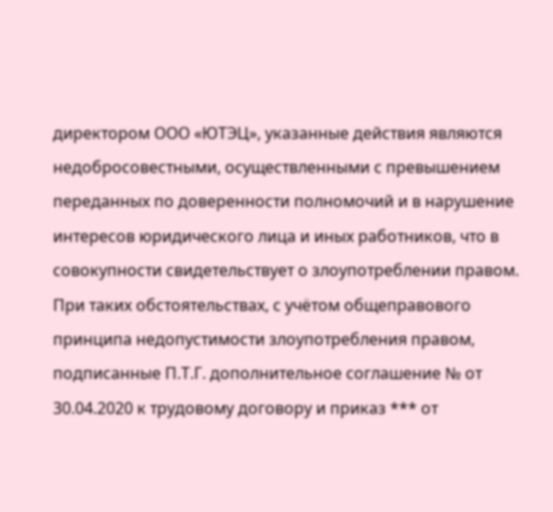директором ООО «ЮТЭЦ», указанные действия являются недобросовестными, осуществленными с превышением переданных по доверенности полномочий и в нарушение интересов юридического лица и иных работников, что в совокупности свидетельствует о злоупотреблении правом. При таких обстоятельствах, с учётом общеправового принципа недопустимости злоупотребления правом, подписанные П.Т.Г. дополнительное соглашение № от 30.04.2020 к трудовому договору и приказ *** от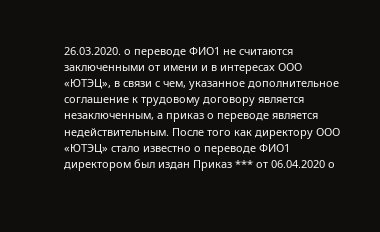26.03.2020. о переводе ФИО1 не считаются заключенными от имени и в интересах ООО «ЮТЭЦ», в связи с чем, указанное дополнительное соглашение к трудовому договору является незаключенным, а приказ о переводе является недействительным. После того как директору ООО «ЮТЭЦ» стало известно о переводе ФИО1 директором был издан Приказ *** от 06.04.2020 о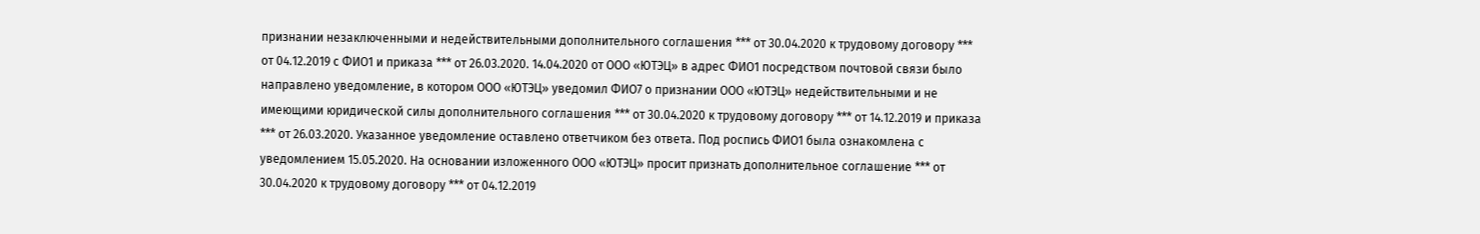признании незаключенными и недействительными дополнительного соглашения *** от 30.04.2020 к трудовому договору *** от 04.12.2019 с ФИО1 и приказа *** от 26.03.2020. 14.04.2020 от ООО «ЮТЭЦ» в адрес ФИО1 посредством почтовой связи было направлено уведомление, в котором ООО «ЮТЭЦ» уведомил ФИО7 о признании ООО «ЮТЭЦ» недействительными и не имеющими юридической силы дополнительного соглашения *** от 30.04.2020 к трудовому договору *** от 14.12.2019 и приказа *** от 26.03.2020. Указанное уведомление оставлено ответчиком без ответа. Под роспись ФИО1 была ознакомлена с уведомлением 15.05.2020. На основании изложенного ООО «ЮТЭЦ» просит признать дополнительное соглашение *** от 30.04.2020 к трудовому договору *** от 04.12.2019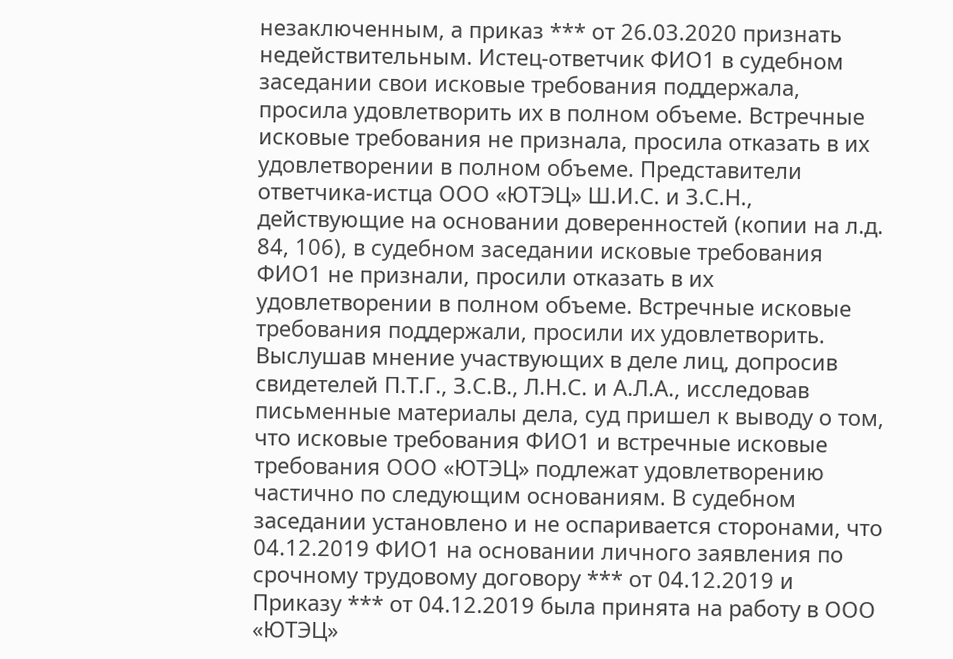незаключенным, а приказ *** от 26.03.2020 признать недействительным. Истец-ответчик ФИО1 в судебном заседании свои исковые требования поддержала, просила удовлетворить их в полном объеме. Встречные исковые требования не признала, просила отказать в их удовлетворении в полном объеме. Представители ответчика-истца ООО «ЮТЭЦ» Ш.И.С. и З.С.Н., действующие на основании доверенностей (копии на л.д. 84, 106), в судебном заседании исковые требования ФИО1 не признали, просили отказать в их удовлетворении в полном объеме. Встречные исковые требования поддержали, просили их удовлетворить. Выслушав мнение участвующих в деле лиц, допросив свидетелей П.Т.Г., З.С.В., Л.Н.С. и А.Л.А., исследовав письменные материалы дела, суд пришел к выводу о том, что исковые требования ФИО1 и встречные исковые требования ООО «ЮТЭЦ» подлежат удовлетворению частично по следующим основаниям. В судебном заседании установлено и не оспаривается сторонами, что 04.12.2019 ФИО1 на основании личного заявления по срочному трудовому договору *** от 04.12.2019 и Приказу *** от 04.12.2019 была принята на работу в ООО «ЮТЭЦ»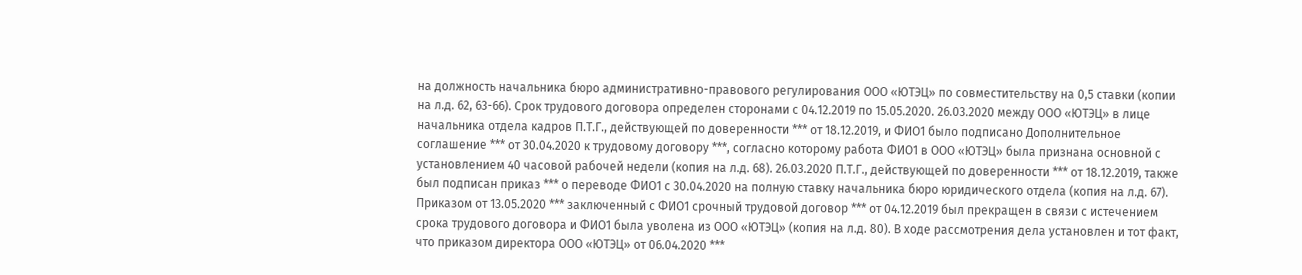на должность начальника бюро административно-правового регулирования ООО «ЮТЭЦ» по совместительству на 0,5 ставки (копии на л.д. 62, 63-66). Срок трудового договора определен сторонами с 04.12.2019 по 15.05.2020. 26.03.2020 между ООО «ЮТЭЦ» в лице начальника отдела кадров П.Т.Г., действующей по доверенности *** от 18.12.2019, и ФИО1 было подписано Дополнительное соглашение *** от 30.04.2020 к трудовому договору ***, согласно которому работа ФИО1 в ООО «ЮТЭЦ» была признана основной с установлением 40 часовой рабочей недели (копия на л.д. 68). 26.03.2020 П.Т.Г., действующей по доверенности *** от 18.12.2019, также был подписан приказ *** о переводе ФИО1 с 30.04.2020 на полную ставку начальника бюро юридического отдела (копия на л.д. 67). Приказом от 13.05.2020 *** заключенный с ФИО1 срочный трудовой договор *** от 04.12.2019 был прекращен в связи с истечением срока трудового договора и ФИО1 была уволена из ООО «ЮТЭЦ» (копия на л.д. 80). В ходе рассмотрения дела установлен и тот факт, что приказом директора ООО «ЮТЭЦ» от 06.04.2020 ***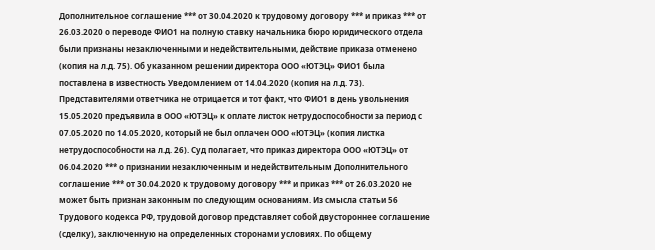Дополнительное соглашение *** от 30.04.2020 к трудовому договору *** и приказ *** от 26.03.2020 о переводе ФИО1 на полную ставку начальника бюро юридического отдела были признаны незаключенными и недействительными, действие приказа отменено (копия на л.д. 75). Об указанном решении директора ООО «ЮТЭЦ» ФИО1 была поставлена в известность Уведомлением от 14.04.2020 (копия на л.д. 73). Представителями ответчика не отрицается и тот факт, что ФИО1 в день увольнения 15.05.2020 предъявила в ООО «ЮТЭЦ» к оплате листок нетрудоспособности за период с 07.05.2020 по 14.05.2020, который не был оплачен ООО «ЮТЭЦ» (копия листка нетрудоспособности на л.д. 26). Суд полагает, что приказ директора ООО «ЮТЭЦ» от 06.04.2020 *** о признании незаключенным и недействительным Дополнительного соглашение *** от 30.04.2020 к трудовому договору *** и приказ *** от 26.03.2020 не может быть признан законным по следующим основаниям. Из смысла статьи 56 Трудового кодекса РФ, трудовой договор представляет собой двустороннее соглашение (сделку), заключенную на определенных сторонами условиях. По общему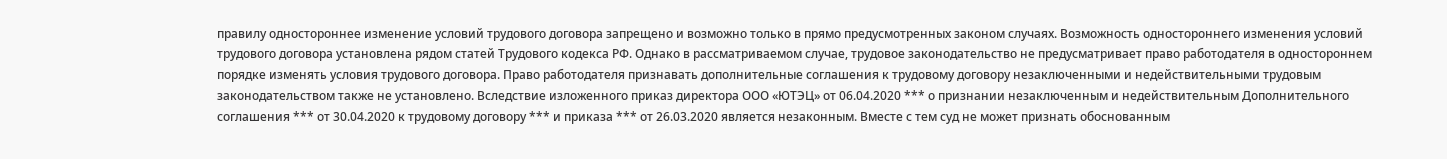правилу одностороннее изменение условий трудового договора запрещено и возможно только в прямо предусмотренных законом случаях. Возможность одностороннего изменения условий трудового договора установлена рядом статей Трудового кодекса РФ. Однако в рассматриваемом случае, трудовое законодательство не предусматривает право работодателя в одностороннем порядке изменять условия трудового договора. Право работодателя признавать дополнительные соглашения к трудовому договору незаключенными и недействительными трудовым законодательством также не установлено. Вследствие изложенного приказ директора ООО «ЮТЭЦ» от 06.04.2020 *** о признании незаключенным и недействительным Дополнительного соглашения *** от 30.04.2020 к трудовому договору *** и приказа *** от 26.03.2020 является незаконным. Вместе с тем суд не может признать обоснованным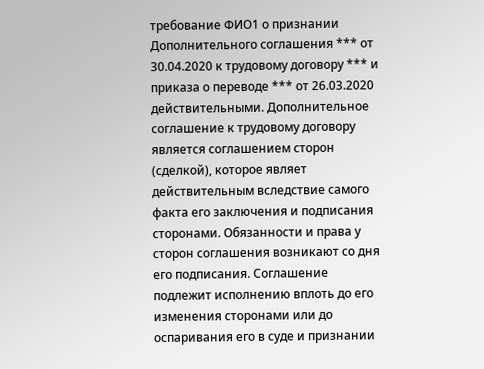требование ФИО1 о признании Дополнительного соглашения *** от 30.04.2020 к трудовому договору *** и приказа о переводе *** от 26.03.2020 действительными. Дополнительное соглашение к трудовому договору является соглашением сторон (сделкой), которое являет действительным вследствие самого факта его заключения и подписания сторонами. Обязанности и права у сторон соглашения возникают со дня его подписания. Соглашение подлежит исполнению вплоть до его изменения сторонами или до оспаривания его в суде и признании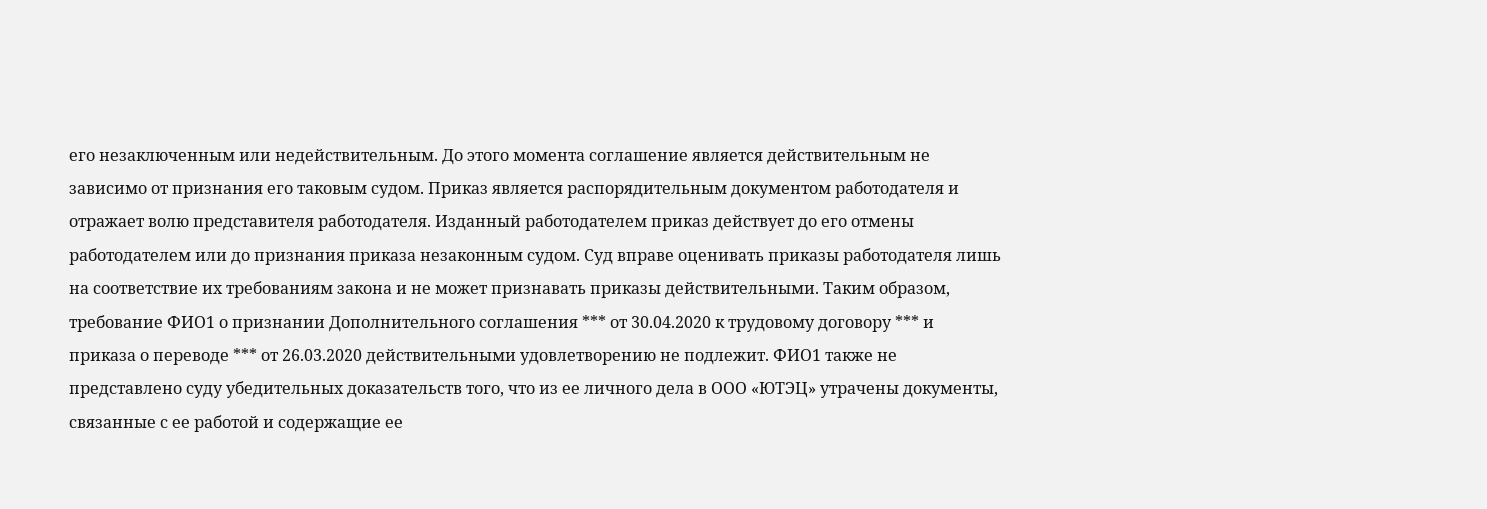его незаключенным или недействительным. До этого момента соглашение является действительным не зависимо от признания его таковым судом. Приказ является распорядительным документом работодателя и отражает волю представителя работодателя. Изданный работодателем приказ действует до его отмены работодателем или до признания приказа незаконным судом. Суд вправе оценивать приказы работодателя лишь на соответствие их требованиям закона и не может признавать приказы действительными. Таким образом, требование ФИО1 о признании Дополнительного соглашения *** от 30.04.2020 к трудовому договору *** и приказа о переводе *** от 26.03.2020 действительными удовлетворению не подлежит. ФИО1 также не представлено суду убедительных доказательств того, что из ее личного дела в ООО «ЮТЭЦ» утрачены документы, связанные с ее работой и содержащие ее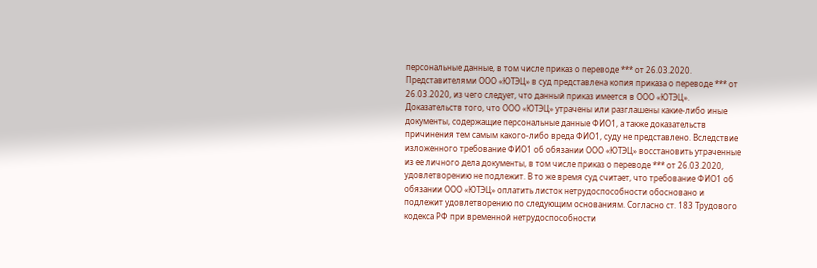персональные данные, в том числе приказ о переводе *** от 26.03.2020. Представителями ООО «ЮТЭЦ» в суд представлена копия приказа о переводе *** от 26.03.2020, из чего следует, что данный приказ имеется в ООО «ЮТЭЦ». Доказательств того, что ООО «ЮТЭЦ» утрачены или разглашены какие-либо иные документы, содержащие персональные данные ФИО1, а также доказательств причинения тем самым какого-либо вреда ФИО1, суду не представлено. Вследствие изложенного требование ФИО1 об обязании ООО «ЮТЭЦ» восстановить утраченные из ее личного дела документы, в том числе приказ о переводе *** от 26.03.2020, удовлетворению не подлежит. В то же время суд считает, что требование ФИО1 об обязании ООО «ЮТЭЦ» оплатить листок нетрудоспособности обосновано и подлежит удовлетворению по следующим основаниям. Согласно ст. 183 Трудового кодекса РФ при временной нетрудоспособности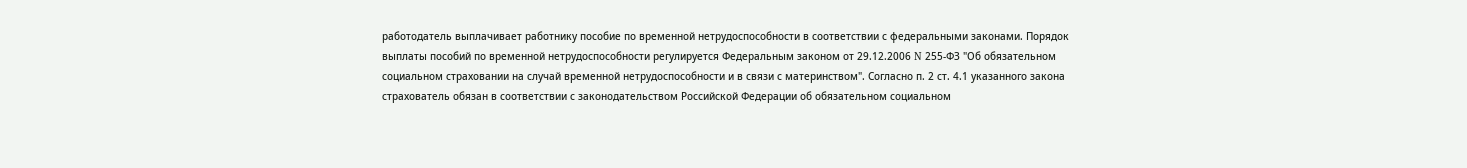работодатель выплачивает работнику пособие по временной нетрудоспособности в соответствии с федеральными законами. Порядок выплаты пособий по временной нетрудоспособности регулируется Федеральным законом от 29.12.2006 N 255-ФЗ "Об обязательном социальном страховании на случай временной нетрудоспособности и в связи с материнством". Согласно п. 2 ст. 4.1 указанного закона страхователь обязан в соответствии с законодательством Российской Федерации об обязательном социальном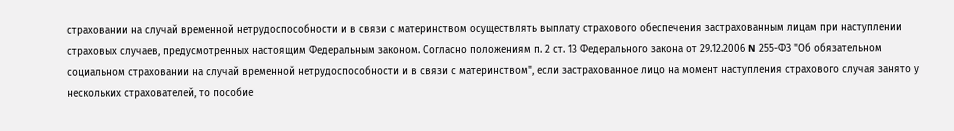страховании на случай временной нетрудоспособности и в связи с материнством осуществлять выплату страхового обеспечения застрахованным лицам при наступлении страховых случаев, предусмотренных настоящим Федеральным законом. Согласно положениям п. 2 ст. 13 Федерального закона от 29.12.2006 N 255-ФЗ "Об обязательном социальном страховании на случай временной нетрудоспособности и в связи с материнством", если застрахованное лицо на момент наступления страхового случая занято у нескольких страхователей, то пособие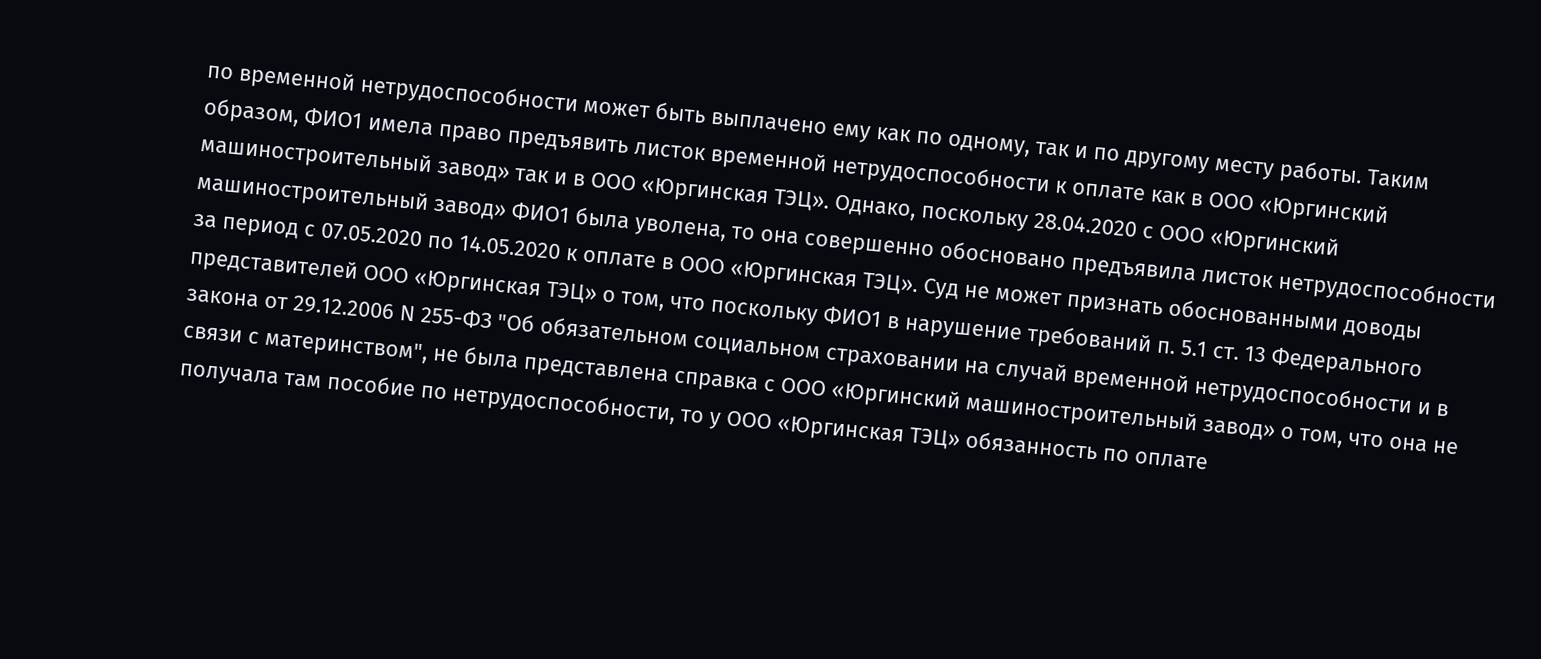по временной нетрудоспособности может быть выплачено ему как по одному, так и по другому месту работы. Таким образом, ФИО1 имела право предъявить листок временной нетрудоспособности к оплате как в ООО «Юргинский машиностроительный завод» так и в ООО «Юргинская ТЭЦ». Однако, поскольку 28.04.2020 с ООО «Юргинский машиностроительный завод» ФИО1 была уволена, то она совершенно обосновано предъявила листок нетрудоспособности за период с 07.05.2020 по 14.05.2020 к оплате в ООО «Юргинская ТЭЦ». Суд не может признать обоснованными доводы представителей ООО «Юргинская ТЭЦ» о том, что поскольку ФИО1 в нарушение требований п. 5.1 ст. 13 Федерального закона от 29.12.2006 N 255-ФЗ "Об обязательном социальном страховании на случай временной нетрудоспособности и в связи с материнством", не была представлена справка с ООО «Юргинский машиностроительный завод» о том, что она не получала там пособие по нетрудоспособности, то у ООО «Юргинская ТЭЦ» обязанность по оплате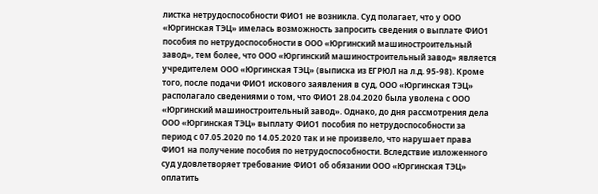листка нетрудоспособности ФИО1 не возникла. Суд полагает, что у ООО «Юргинская ТЭЦ» имелась возможность запросить сведения о выплате ФИО1 пособия по нетрудоспособности в ООО «Юргинский машиностроительный завод», тем более, что ООО «Юргинский машиностроительный завод» является учредителем ООО «Юргинская ТЭЦ» (выписка из ЕГРЮЛ на л.д. 95-98). Кроме того, после подачи ФИО1 искового заявления в суд, ООО «Юргинская ТЭЦ» располагало сведениями о том, что ФИО1 28.04.2020 была уволена с ООО «Юргинский машиностроительный завод». Однако, до дня рассмотрения дела ООО «Юргинская ТЭЦ» выплату ФИО1 пособия по нетрудоспособности за период с 07.05.2020 по 14.05.2020 так и не произвело, что нарушает права ФИО1 на получение пособия по нетрудоспособности. Вследствие изложенного суд удовлетворяет требование ФИО1 об обязании ООО «Юргинская ТЭЦ» оплатить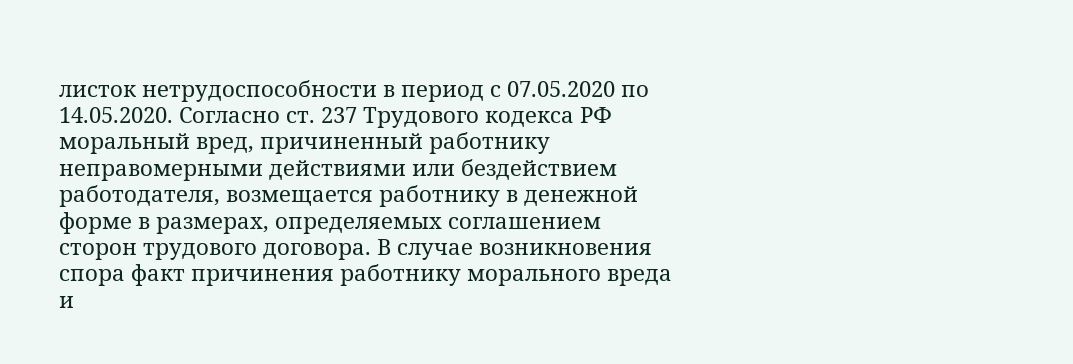листок нетрудоспособности в период с 07.05.2020 по 14.05.2020. Согласно ст. 237 Трудового кодекса РФ моральный вред, причиненный работнику неправомерными действиями или бездействием работодателя, возмещается работнику в денежной форме в размерах, определяемых соглашением сторон трудового договора. В случае возникновения спора факт причинения работнику морального вреда и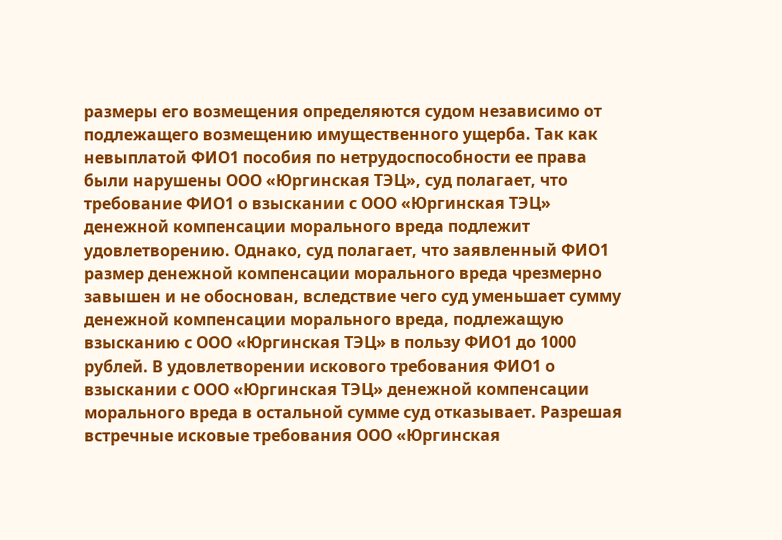размеры его возмещения определяются судом независимо от подлежащего возмещению имущественного ущерба. Так как невыплатой ФИО1 пособия по нетрудоспособности ее права были нарушены ООО «Юргинская ТЭЦ», суд полагает, что требование ФИО1 о взыскании с ООО «Юргинская ТЭЦ» денежной компенсации морального вреда подлежит удовлетворению. Однако, суд полагает, что заявленный ФИО1 размер денежной компенсации морального вреда чрезмерно завышен и не обоснован, вследствие чего суд уменьшает сумму денежной компенсации морального вреда, подлежащую взысканию с ООО «Юргинская ТЭЦ» в пользу ФИО1 до 1000 рублей. В удовлетворении искового требования ФИО1 о взыскании с ООО «Юргинская ТЭЦ» денежной компенсации морального вреда в остальной сумме суд отказывает. Разрешая встречные исковые требования ООО «Юргинская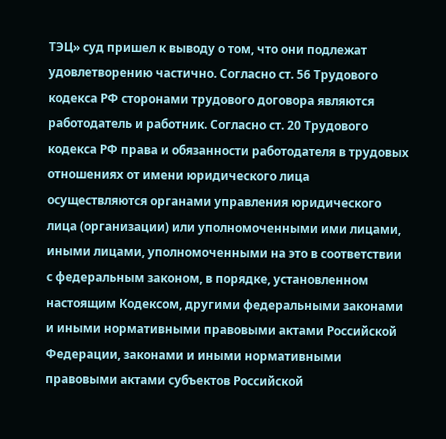ТЭЦ» суд пришел к выводу о том, что они подлежат удовлетворению частично. Согласно ст. 56 Трудового кодекса РФ сторонами трудового договора являются работодатель и работник. Согласно ст. 20 Трудового кодекса РФ права и обязанности работодателя в трудовых отношениях от имени юридического лица осуществляются органами управления юридического лица (организации) или уполномоченными ими лицами, иными лицами, уполномоченными на это в соответствии с федеральным законом, в порядке, установленном настоящим Кодексом, другими федеральными законами и иными нормативными правовыми актами Российской Федерации, законами и иными нормативными правовыми актами субъектов Российской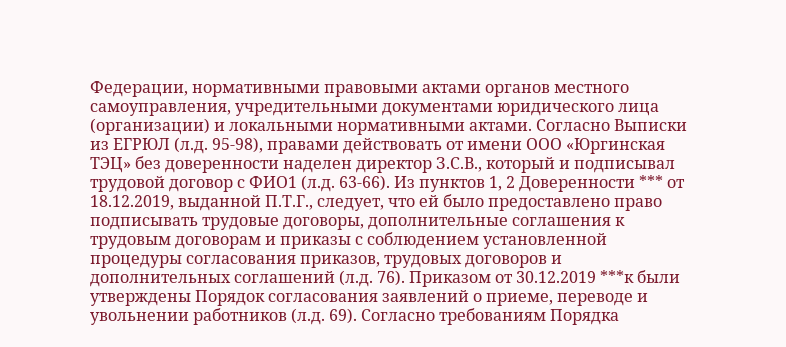Федерации, нормативными правовыми актами органов местного самоуправления, учредительными документами юридического лица (организации) и локальными нормативными актами. Согласно Выписки из ЕГРЮЛ (л.д. 95-98), правами действовать от имени ООО «Юргинская ТЭЦ» без доверенности наделен директор З.С.В., который и подписывал трудовой договор с ФИО1 (л.д. 63-66). Из пунктов 1, 2 Доверенности *** от 18.12.2019, выданной П.Т.Г., следует, что ей было предоставлено право подписывать трудовые договоры, дополнительные соглашения к трудовым договорам и приказы с соблюдением установленной процедуры согласования приказов, трудовых договоров и дополнительных соглашений (л.д. 76). Приказом от 30.12.2019 ***к были утверждены Порядок согласования заявлений о приеме, переводе и увольнении работников (л.д. 69). Согласно требованиям Порядка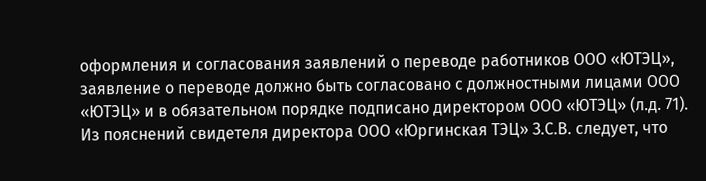оформления и согласования заявлений о переводе работников ООО «ЮТЭЦ», заявление о переводе должно быть согласовано с должностными лицами ООО «ЮТЭЦ» и в обязательном порядке подписано директором ООО «ЮТЭЦ» (л.д. 71). Из пояснений свидетеля директора ООО «Юргинская ТЭЦ» З.С.В. следует, что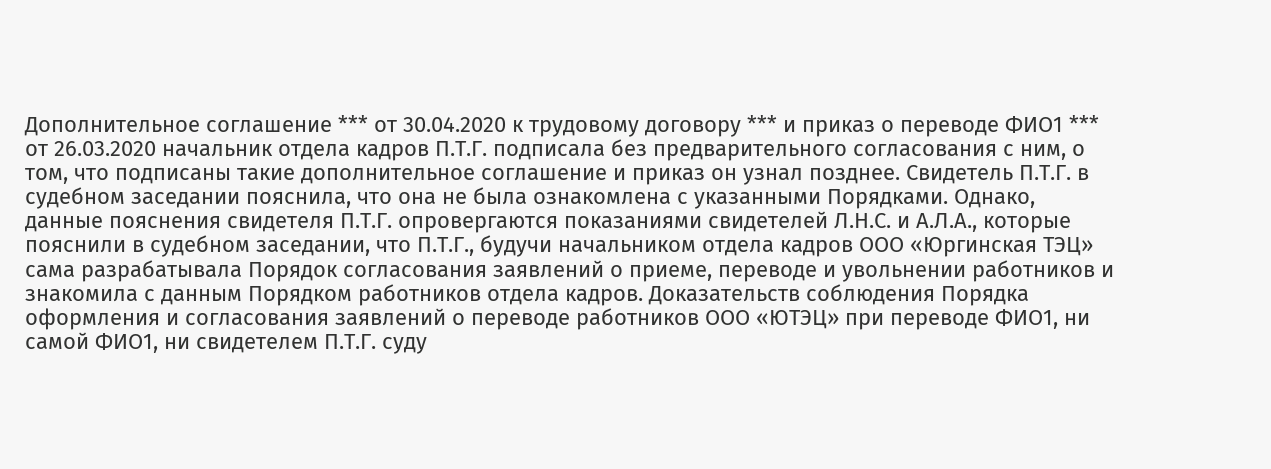Дополнительное соглашение *** от 30.04.2020 к трудовому договору *** и приказ о переводе ФИО1 *** от 26.03.2020 начальник отдела кадров П.Т.Г. подписала без предварительного согласования с ним, о том, что подписаны такие дополнительное соглашение и приказ он узнал позднее. Свидетель П.Т.Г. в судебном заседании пояснила, что она не была ознакомлена с указанными Порядками. Однако, данные пояснения свидетеля П.Т.Г. опровергаются показаниями свидетелей Л.Н.С. и А.Л.А., которые пояснили в судебном заседании, что П.Т.Г., будучи начальником отдела кадров ООО «Юргинская ТЭЦ» сама разрабатывала Порядок согласования заявлений о приеме, переводе и увольнении работников и знакомила с данным Порядком работников отдела кадров. Доказательств соблюдения Порядка оформления и согласования заявлений о переводе работников ООО «ЮТЭЦ» при переводе ФИО1, ни самой ФИО1, ни свидетелем П.Т.Г. суду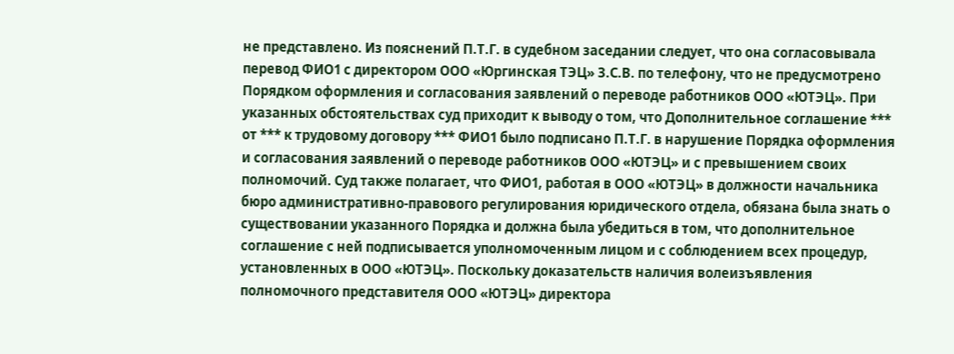не представлено. Из пояснений П.Т.Г. в судебном заседании следует, что она согласовывала перевод ФИО1 с директором ООО «Юргинская ТЭЦ» З.С.В. по телефону, что не предусмотрено Порядком оформления и согласования заявлений о переводе работников ООО «ЮТЭЦ». При указанных обстоятельствах суд приходит к выводу о том, что Дополнительное соглашение *** от *** к трудовому договору *** ФИО1 было подписано П.Т.Г. в нарушение Порядка оформления и согласования заявлений о переводе работников ООО «ЮТЭЦ» и с превышением своих полномочий. Суд также полагает, что ФИО1, работая в ООО «ЮТЭЦ» в должности начальника бюро административно-правового регулирования юридического отдела, обязана была знать о существовании указанного Порядка и должна была убедиться в том, что дополнительное соглашение с ней подписывается уполномоченным лицом и с соблюдением всех процедур, установленных в ООО «ЮТЭЦ». Поскольку доказательств наличия волеизъявления полномочного представителя ООО «ЮТЭЦ» директора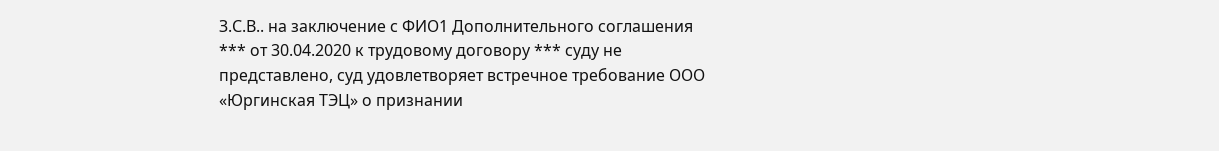З.С.В.. на заключение с ФИО1 Дополнительного соглашения *** от 30.04.2020 к трудовому договору *** суду не представлено, суд удовлетворяет встречное требование ООО «Юргинская ТЭЦ» о признании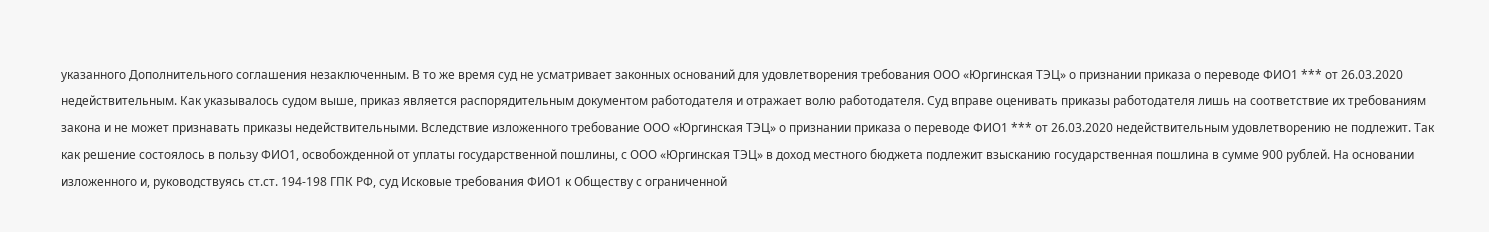указанного Дополнительного соглашения незаключенным. В то же время суд не усматривает законных оснований для удовлетворения требования ООО «Юргинская ТЭЦ» о признании приказа о переводе ФИО1 *** от 26.03.2020 недействительным. Как указывалось судом выше, приказ является распорядительным документом работодателя и отражает волю работодателя. Суд вправе оценивать приказы работодателя лишь на соответствие их требованиям закона и не может признавать приказы недействительными. Вследствие изложенного требование ООО «Юргинская ТЭЦ» о признании приказа о переводе ФИО1 *** от 26.03.2020 недействительным удовлетворению не подлежит. Так как решение состоялось в пользу ФИО1, освобожденной от уплаты государственной пошлины, с ООО «Юргинская ТЭЦ» в доход местного бюджета подлежит взысканию государственная пошлина в сумме 900 рублей. На основании изложенного и, руководствуясь ст.ст. 194-198 ГПК РФ, суд Исковые требования ФИО1 к Обществу с ограниченной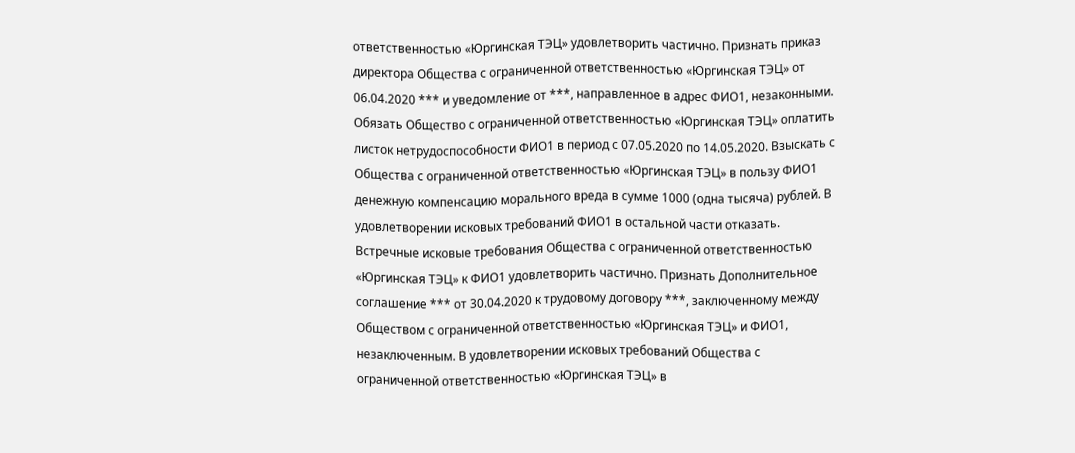ответственностью «Юргинская ТЭЦ» удовлетворить частично. Признать приказ директора Общества с ограниченной ответственностью «Юргинская ТЭЦ» от 06.04.2020 *** и уведомление от ***, направленное в адрес ФИО1, незаконными. Обязать Общество с ограниченной ответственностью «Юргинская ТЭЦ» оплатить листок нетрудоспособности ФИО1 в период с 07.05.2020 по 14.05.2020. Взыскать с Общества с ограниченной ответственностью «Юргинская ТЭЦ» в пользу ФИО1 денежную компенсацию морального вреда в сумме 1000 (одна тысяча) рублей. В удовлетворении исковых требований ФИО1 в остальной части отказать. Встречные исковые требования Общества с ограниченной ответственностью «Юргинская ТЭЦ» к ФИО1 удовлетворить частично. Признать Дополнительное соглашение *** от 30.04.2020 к трудовому договору ***, заключенному между Обществом с ограниченной ответственностью «Юргинская ТЭЦ» и ФИО1, незаключенным. В удовлетворении исковых требований Общества с ограниченной ответственностью «Юргинская ТЭЦ» в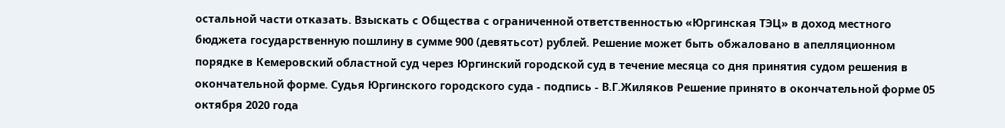остальной части отказать. Взыскать с Общества с ограниченной ответственностью «Юргинская ТЭЦ» в доход местного бюджета государственную пошлину в сумме 900 (девятьсот) рублей. Решение может быть обжаловано в апелляционном порядке в Кемеровский областной суд через Юргинский городской суд в течение месяца со дня принятия судом решения в окончательной форме. Судья Юргинского городского суда - подпись - В.Г.Жиляков Решение принято в окончательной форме 05 октября 2020 года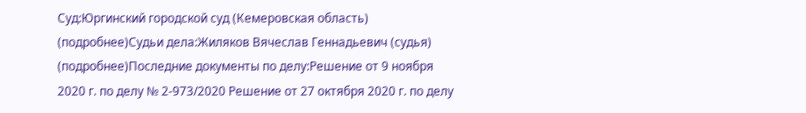Суд:Юргинский городской суд (Кемеровская область) (подробнее)Судьи дела:Жиляков Вячеслав Геннадьевич (судья) (подробнее)Последние документы по делу:Решение от 9 ноября 2020 г. по делу № 2-973/2020 Решение от 27 октября 2020 г. по делу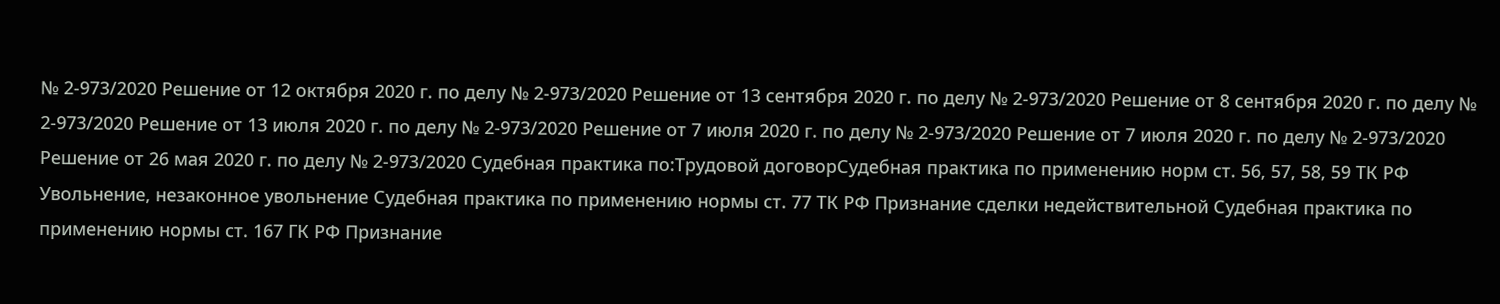№ 2-973/2020 Решение от 12 октября 2020 г. по делу № 2-973/2020 Решение от 13 сентября 2020 г. по делу № 2-973/2020 Решение от 8 сентября 2020 г. по делу № 2-973/2020 Решение от 13 июля 2020 г. по делу № 2-973/2020 Решение от 7 июля 2020 г. по делу № 2-973/2020 Решение от 7 июля 2020 г. по делу № 2-973/2020 Решение от 26 мая 2020 г. по делу № 2-973/2020 Судебная практика по:Трудовой договорСудебная практика по применению норм ст. 56, 57, 58, 59 ТК РФ Увольнение, незаконное увольнение Судебная практика по применению нормы ст. 77 ТК РФ Признание сделки недействительной Судебная практика по применению нормы ст. 167 ГК РФ Признание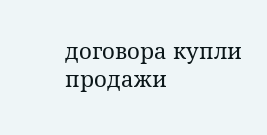договора купли продажи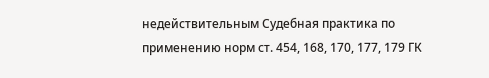недействительным Судебная практика по применению норм ст. 454, 168, 170, 177, 179 ГК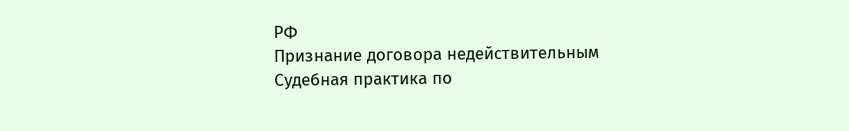РФ
Признание договора недействительным Судебная практика по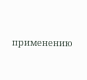применению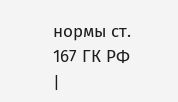нормы ст. 167 ГК РФ |